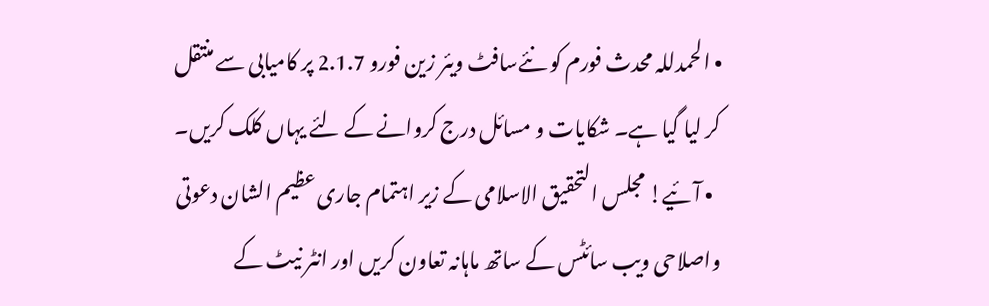• الحمدللہ محدث فورم کو نئےسافٹ ویئر زین فورو 2.1.7 پر کامیابی سے منتقل کر لیا گیا ہے۔ شکایات و مسائل درج کروانے کے لئے یہاں کلک کریں۔
  • آئیے! مجلس التحقیق الاسلامی کے زیر اہتمام جاری عظیم الشان دعوتی واصلاحی ویب سائٹس کے ساتھ ماہانہ تعاون کریں اور انٹر نیٹ کے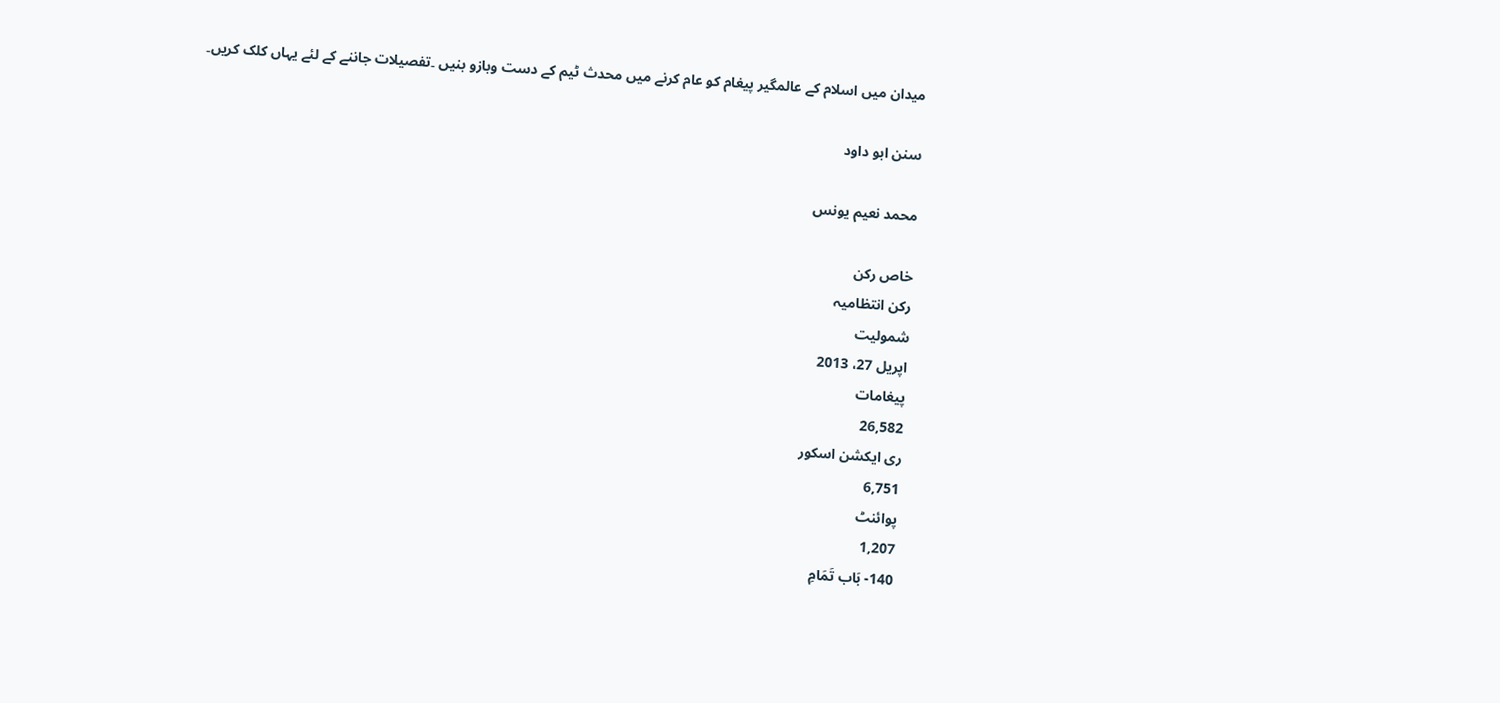میدان میں اسلام کے عالمگیر پیغام کو عام کرنے میں محدث ٹیم کے دست وبازو بنیں ۔تفصیلات جاننے کے لئے یہاں کلک کریں۔

سنن ابو داود

محمد نعیم یونس

خاص رکن
رکن انتظامیہ
شمولیت
اپریل 27، 2013
پیغامات
26,582
ری ایکشن اسکور
6,751
پوائنٹ
1,207
140- بَاب تَمَامِ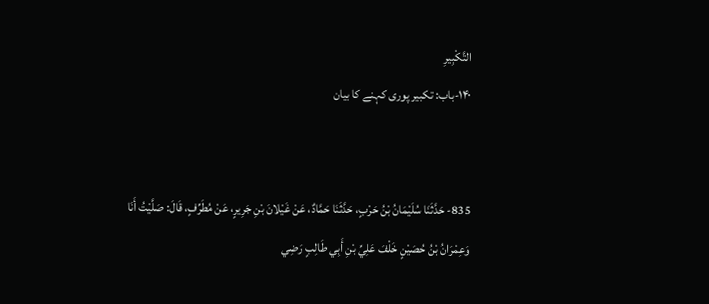التَّكْبِيرِ
۱۴۰-باب: تکبیر پوری کہنے کا بیان


835- حَدَّثَنَا سُلَيْمَانُ بْنُ حَرْبٍ، حَدَّثَنَا حَمَّادٌ، عَنْ غَيْلانَ بْنِ جَرِيرٍ، عَنْ مُطَرِّفٍ، قَالَ: صَلَّيْتُ أَنَا وَعِمْرَانُ بْنُ حُصَيْنٍ خَلْفَ عَلِيِّ بْنِ أَبِي طَالِبٍ رَضِي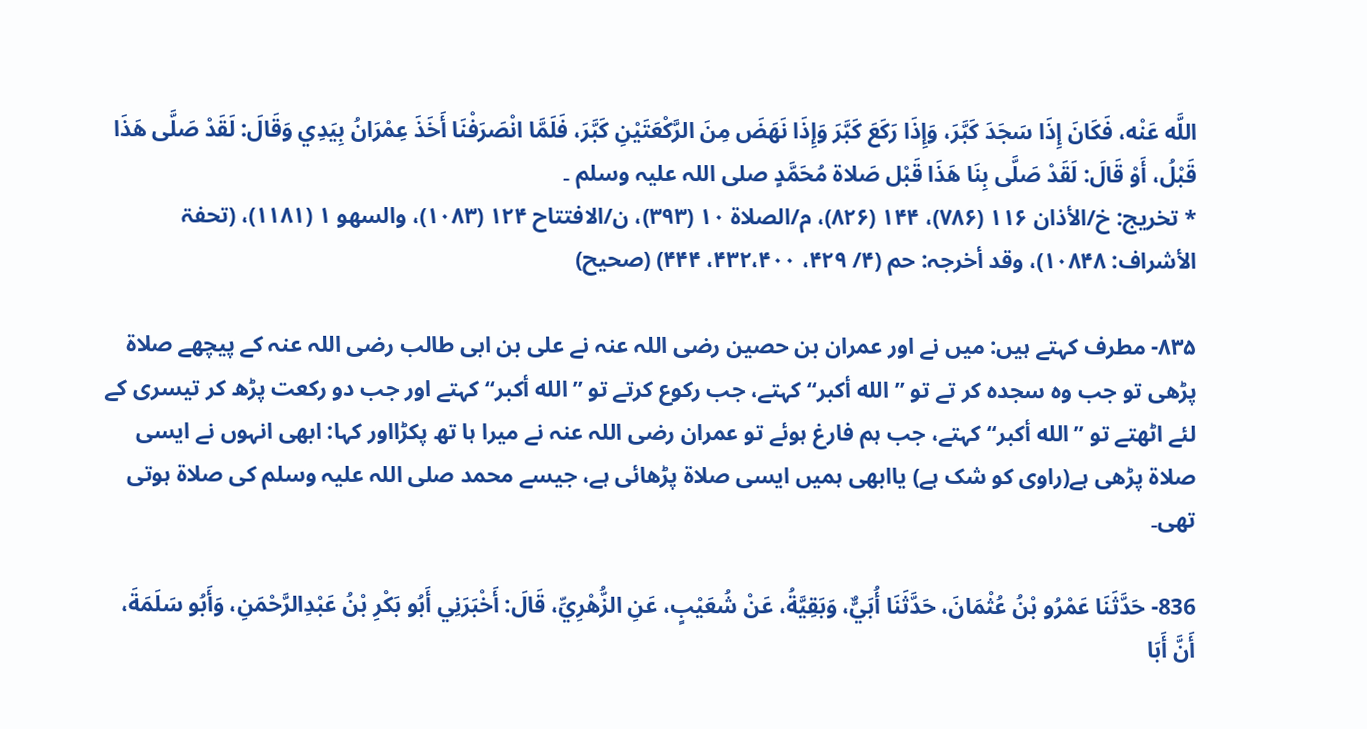اللَّه عَنْه، فَكَانَ إِذَا سَجَدَ كَبَّرَ، وَإِذَا رَكَعَ كَبَّرَ وَإِذَا نَهَضَ مِنَ الرَّكْعَتَيْنِ كَبَّرَ، فَلَمَّا انْصَرَفْنَا أَخَذَ عِمْرَانُ بِيَدِي وَقَالَ: لَقَدْ صَلَّى هَذَا قَبْلُ، أَوْ قَالَ: لَقَدْ صَلَّى بِنَا هَذَا قَبْل صَلاة مُحَمَّدٍ صلی اللہ علیہ وسلم ۔
* تخريج: خ/الأذان ۱۱۶ (۷۸۶)، ۱۴۴ (۸۲۶)، م/الصلاۃ ۱۰ (۳۹۳)، ن/الافتتاح ۱۲۴ (۱۰۸۳)، والسھو ۱ (۱۱۸۱)، (تحفۃ الأشراف: ۱۰۸۴۸)، وقد أخرجہ: حم (۴/ ۴۲۹، ۴۳۲،۴۰۰، ۴۴۴) (صحیح)

۸۳۵- مطرف کہتے ہیں: میں نے اور عمران بن حصین رضی اللہ عنہ نے علی بن ابی طالب رضی اللہ عنہ کے پیچھے صلاۃ پڑھی تو جب وہ سجدہ کر تے تو ’’ الله أكبر‘‘ کہتے، جب رکوع کرتے تو ’’الله أكبر‘‘ کہتے اور جب دو رکعت پڑھ کر تیسری کے لئے اٹھتے تو ’’الله أكبر‘‘ کہتے، جب ہم فارغ ہوئے تو عمران رضی اللہ عنہ نے میرا ہا تھ پکڑااور کہا: ابھی انہوں نے ایسی صلاۃ پڑھی ہے(راوی کو شک ہے) یاابھی ہمیں ایسی صلاۃ پڑھائی ہے، جیسے محمد صلی اللہ علیہ وسلم کی صلاۃ ہوتی تھی۔

836- حَدَّثَنَا عَمْرُو بْنُ عُثْمَانَ، حَدَّثَنَا أُبَيٌّ، وَبَقِيَّةُ، عَنْ شُعَيْبٍ، عَنِ الزُّهْرِيِّ، قَالَ: أَخْبَرَنِي أَبُو بَكْرِ بْنُ عَبْدِالرَّحْمَنِ، وَأَبُو سَلَمَةَ، أَنَّ أَبَا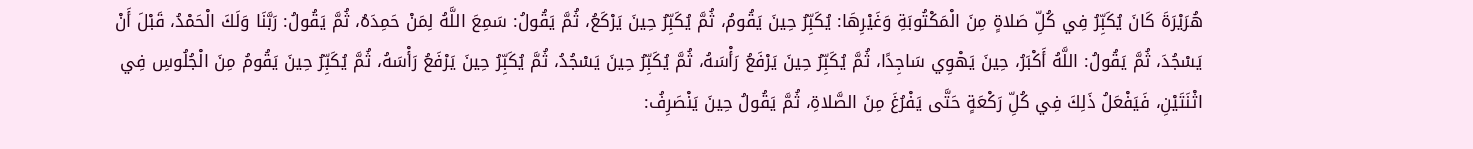هُرَيْرَةَ كَانَ يُكَبِّرُ فِي كُلِّ صَلاةٍ مِنَ الْمَكْتُوبَةِ وَغَيْرِهَا: يُكَبِّرُ حِينَ يَقُومُ، ثُمَّ يُكَبِّرُ حِينَ يَرْكَعُ، ثُمَّ يَقُولُ: سَمِعَ اللَّهُ لِمَنْ حَمِدَهُ، ثُمَّ يَقُولُ: رَبَّنَا وَلَكَ الْحَمْدُ، قَبْلَ أَنْ يَسْجُدَ، ثُمَّ يَقُولُ: اللَّهُ أَكْبَرُ، حِينَ يَهْوِي سَاجِدًا، ثُمَّ يُكَبِّرُ حِينَ يَرْفَعُ رَأْسَهُ، ثُمَّ يُكَبِّرُ حِينَ يَسْجُدُ، ثُمَّ يُكَبِّرُ حِينَ يَرْفَعُ رَأْسَهُ، ثُمَّ يُكَبِّرُ حِينَ يَقُومُ مِنَ الْجُلُوسِ فِي اثْنَتَيْنِ، فَيَفْعَلُ ذَلِكَ فِي كُلِّ رَكْعَةٍ حَتَّى يَفْرُغَ مِنَ الصَّلاةِ، ثُمَّ يَقُولُ حِينَ يَنْصَرِفُ: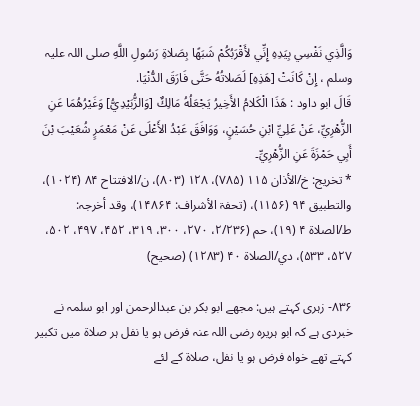وَالَّذِي نَفْسِي بِيَدِهِ إِنِّي لأَقْرَبُكُمْ شَبَهًا بِصَلاةِ رَسُولِ اللَّهِ صلی اللہ علیہ وسلم ، إِنْ كَانَتْ [هَذِهِ] لَصَلاتُهُ حَتَّى فَارَقَ الدُّنْيَا.
قَالَ ابو داود : هَذَا الْكَلامُ الأَخِيرُ يَجْعَلُهُ مَالِكٌ [وَالزُّبَيْدِيُّ] وَغَيْرُهُمَا عَنِ الزُّهْرِيِّ، عَنْ عَلِيِّ ابْنِ حُسَيْنٍ، وَوَافَقَ عَبْدُ الأَعْلَى عَنْ مَعْمَرٍ شُعَيْبَ بْنَ أَبِي حَمْزَةَ عَنِ الزُّهْرِيِّ۔
* تخريج: خ/الأذان ۱۱۵ (۷۸۵)، ۱۲۸ (۸۰۳)، ن/الافتتاح ۸۴ (۱۰۲۴)، والتطبیق ۹۴ (۱۱۵۶)، (تحفۃ الأشراف: ۱۴۸۶۴)، وقد أخرجہ: ط/الصلاۃ ۴ (۱۹)، حم (۲/۲۳۶، ۲۷۰، ۳۰۰، ۳۱۹، ۴۵۲، ۴۹۷، ۵۰۲، ۵۲۷، ۵۳۳)، دي/الصلاۃ ۴۰ (۱۲۸۳) (صحیح)

۸۳۶- زہری کہتے ہیں: مجھے ابو بکر بن عبدالرحمن اور ابو سلمہ نے خبردی ہے کہ ابو ہریرہ رضی اللہ عنہ فرض ہو یا نفل ہر صلاۃ میں تکبیر کہتے تھے خواہ فرض ہو یا نفل، صلاۃ کے لئے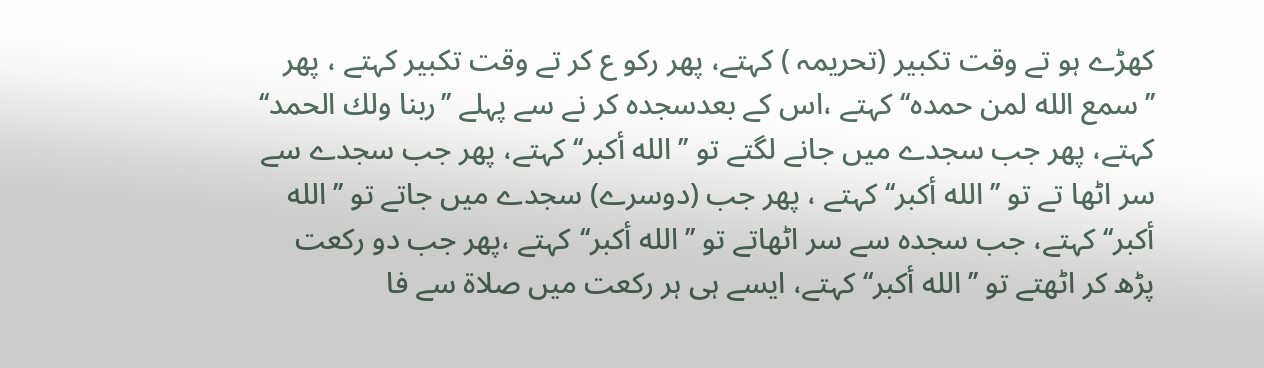کھڑے ہو تے وقت تکبیر (تحریمہ ) کہتے، پھر رکو ع کر تے وقت تکبیر کہتے ، پھر ’’سمع الله لمن حمده‘‘ کہتے ،اس کے بعدسجدہ کر نے سے پہلے ’’ربنا ولك الحمد‘‘ کہتے، پھر جب سجدے میں جانے لگتے تو ’’الله أكبر‘‘ کہتے، پھر جب سجدے سے سر اٹھا تے تو ’’الله أكبر‘‘ کہتے ، پھر جب (دوسرے) سجدے میں جاتے تو ’’الله أكبر‘‘ کہتے، جب سجدہ سے سر اٹھاتے تو ’’الله أكبر‘‘کہتے ،پھر جب دو رکعت پڑھ کر اٹھتے تو ’’الله أكبر‘‘ کہتے، ایسے ہی ہر رکعت میں صلاۃ سے فا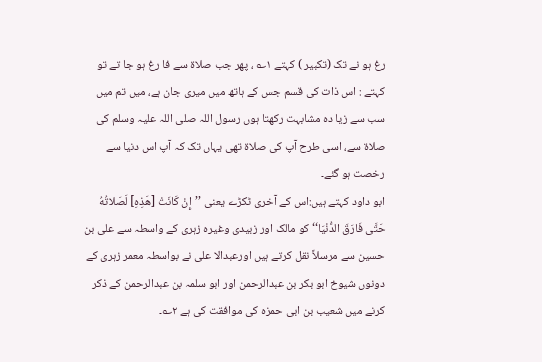رغ ہو نے تک (تکبیر ) کہتے ۱؎ ، پھر جب صلاۃ سے فا رغ ہو جا تے تو کہتے : اس ذات کی قسم جس کے ہاتھ میں میری جان ہے، میں تم میں سب سے زیا دہ مشابہت رکھتا ہوں رسول اللہ صلی اللہ علیہ وسلم کی صلاۃ سے، اسی طرح آپ کی صلاۃ تھی یہاں تک کہ آپ اس دنیا سے رخصت ہو گئے۔
ابو داود کہتے ہیں:اس کے آخری ٹکڑے یعنی ’’إِنْ كَانَتْ [هَذِهِ] لَصَلاتُهُ حَتَّى فَارَقَ الدُّنْيَا‘‘ کو مالک اور زبیدی وغیرہ زہری کے واسطہ سے علی بن حسین سے مرسلاً نقل کرتے ہیں اورعبدالا علی نے بواسطہ معمر زہری کے دونوں شیوخ ابو بکر بن عبدالرحمن اور ابو سلمہ بن عبدالرحمن کے ذکر کرنے میں شعیب بن ابی حمزہ کی موافقت کی ہے ۲؎۔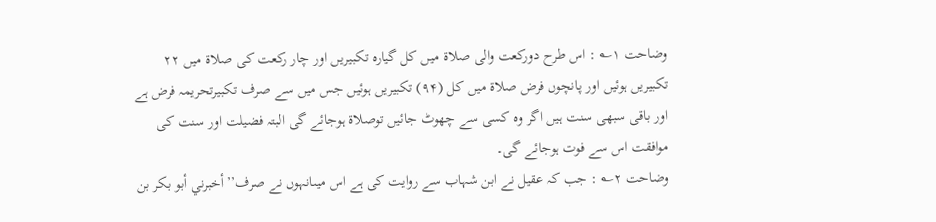وضاحت ۱؎ : اس طرح دورکعت والی صلاۃ میں کل گیارہ تکبیریں اور چار رکعت کی صلاۃ میں ۲۲ تکبیریں ہوئیں اور پانچوں فرض صلاۃ میں کل (۹۴) تکبیریں ہوئیں جس میں سے صرف تکبیرتحریمہ فرض ہے اور باقی سبھی سنت ہیں اگر وہ کسی سے چھوٹ جائیں توصلاۃ ہوجائے گی البتہ فضیلت اور سنت کی موافقت اس سے فوت ہوجائے گی۔
وضاحت ۲؎ : جب کہ عقیل نے ابن شہاب سے روایت کی ہے اس میںانہوں نے صرف’’أخبرني أبو بكر بن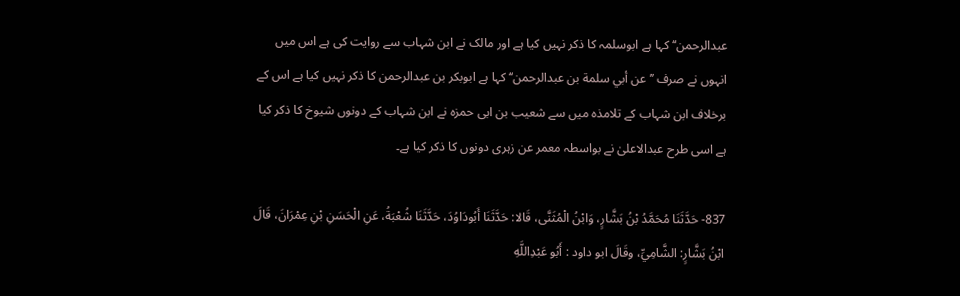عبدالرحمن‘‘ کہا ہے ابوسلمہ کا ذکر نہیں کیا ہے اور مالک نے ابن شہاب سے روایت کی ہے اس میں انہوں نے صرف ’’عن أبي سلمة بن عبدالرحمن‘‘ کہا ہے ابوبکر بن عبدالرحمن کا ذکر نہیں کیا ہے اس کے برخلاف ابن شہاب کے تلامذہ میں سے شعیب بن ابی حمزہ نے ابن شہاب کے دونوں شیوخ کا ذکر کیا ہے اسی طرح عبدالاعلیٰ نے بواسطہ معمر عن زہری دونوں کا ذکر کیا ہے۔

837- حَدَّثَنَا مُحَمَّدُ بْنُ بَشَّارٍ، وَابْنُ الْمُثَنَّى، قَالا: حَدَّثَنَا أَبُودَاوُدَ، حَدَّثَنَا شُعْبَةُ، عَنِ الْحَسَنِ بْنِ عِمْرَانَ، قَالَ ابْنُ بَشَّارٍ: الشَّامِيِّ، وقَالَ ابو داود : أَبُو عَبْدِاللَّهِ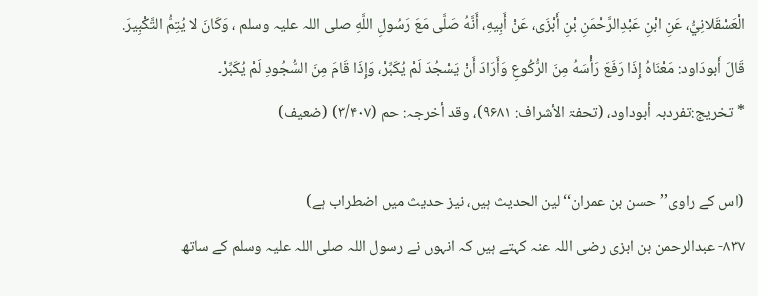الْعَسْقَلانِيُّ، عَنِ ابْنِ عَبْدِالرَّحْمَنِ بْنِ أَبْزَى، عَنْ أَبِيهِ، أَنَّهُ صَلَّى مَعَ رَسُولِ اللَّهِ صلی اللہ علیہ وسلم ، وَكَانَ لا يُتِمُّ التَّكْبِيرَ.
قَالَ أَبودَاود: مَعْنَاهُ إِذَا رَفَعَ رَأْسَهُ مِنَ الرُّكُوعِ وَأَرَادَ أَنْ يَسْجُدَ لَمْ يُكَبِّرْ، وَإِذَا قَامَ مِنَ السُّجُودِ لَمْ يُكَبِّرْ۔
* تخريج:تفردبہ أبوداود، (تحفۃ الأشراف: ۹۶۸۱)، وقد أخرجہ: حم (۳/۴۰۷) (ضعیف)

(اس کے راوی’’حسن بن عمران‘‘لین الحدیث ہیں، نیز حدیث میں اضطراب ہے)
۸۳۷- عبدالرحمن بن ابزی رضی اللہ عنہ کہتے ہیں کہ انہوں نے رسول اللہ صلی اللہ علیہ وسلم کے ساتھ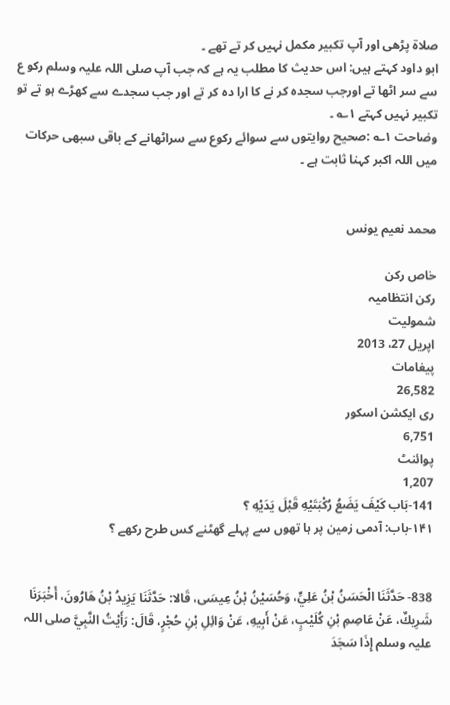صلاۃ پڑھی اور آپ تکبیر مکمل نہیں کر تے تھے ۔
ابو داود کہتے ہیں: اس حدیث کا مطلب یہ ہے کہ جب آپ صلی اللہ علیہ وسلم رکو ع سے سر اٹھا تے اورجب سجدہ کر نے کا ارا دہ کر تے اور جب سجدے سے کھڑے ہو تے تو تکبیر نہیں کہتے ۱؎ ۔
وضاحت ۱؎ :صحیح روایتوں سے سوائے رکوع سے سراٹھانے کے باقی سبھی حرکات میں اللہ اکبر کہنا ثابت ہے ۔


محمد نعیم یونس

خاص رکن
رکن انتظامیہ
شمولیت
اپریل 27، 2013
پیغامات
26,582
ری ایکشن اسکور
6,751
پوائنٹ
1,207
141-بَاب كَيْفَ يَضَعُ رُكْبَتَيْهِ قَبْلَ يَدَيْهِ ؟
۱۴۱-باب: آدمی زمین پر ہا تھوں سے پہلے گھٹنے کس طرح رکھے ؟


838- حَدَّثَنَا الْحَسَنُ بْنُ عَلِيٍّ، وَحُسَيْنُ بْنُ عِيسَى، قَالا: حَدَّثَنَا يَزِيدُ بْنُ هَارُونَ، أَخْبَرَنَا شَرِيكٌ، عَنْ عَاصِمِ بْنِ كُلَيْبٍ، عَنْ أَبِيهِ، عَنْ وَائِلِ بْنِ حُجْرٍ، قَالَ: رَأَيْتُ النَّبِيَّ صلی اللہ علیہ وسلم إِذَا سَجَدَ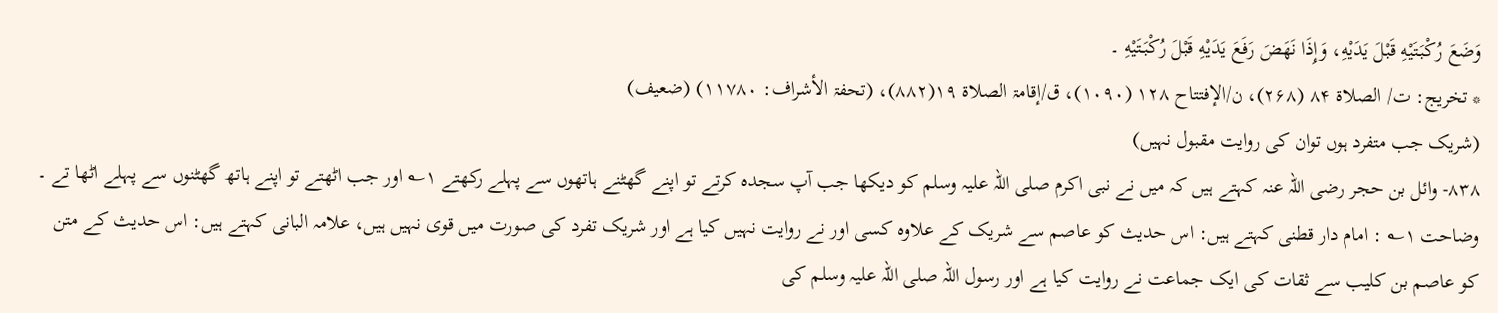وَضَعَ رُكْبَتَيْهِ قَبْلَ يَدَيْهِ، وَإِذَا نَهَضَ رَفَعَ يَدَيْهِ قَبْلَ رُكْبَتَيْهِ ۔
* تخريج: ت/ الصلاۃ ۸۴ (۲۶۸)، ن/الإفتتاح ۱۲۸ (۱۰۹۰)، ق/إقامۃ الصلاۃ ۱۹(۸۸۲)، (تحفۃ الأشراف: ۱۱۷۸۰) (ضعیف)
(شریک جب متفرد ہوں توان کی روایت مقبول نہیں)
۸۳۸- وائل بن حجر رضی اللہ عنہ کہتے ہیں کہ میں نے نبی اکرم صلی اللہ علیہ وسلم کو دیکھا جب آپ سجدہ کرتے تو اپنے گھٹنے ہاتھوں سے پہلے رکھتے ۱؎ اور جب اٹھتے تو اپنے ہاتھ گھٹنوں سے پہلے اٹھا تے ۔
وضاحت ۱؎ : امام دار قطنی کہتے ہیں: اس حدیث کو عاصم سے شریک کے علاوہ کسی اور نے روایت نہیں کیا ہے اور شریک تفرد کی صورت میں قوی نہیں ہیں، علامہ البانی کہتے ہیں: اس حدیث کے متن کو عاصم بن کلیب سے ثقات کی ایک جماعت نے روایت کیا ہے اور رسول اللہ صلی اللہ علیہ وسلم کی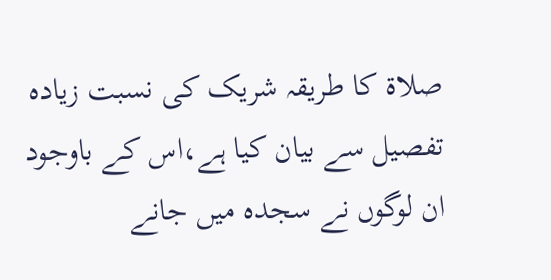صلاۃ کا طریقہ شریک کی نسبت زیادہ تفصیل سے بیان کیا ہے،اس کے باوجود ان لوگوں نے سجدہ میں جانے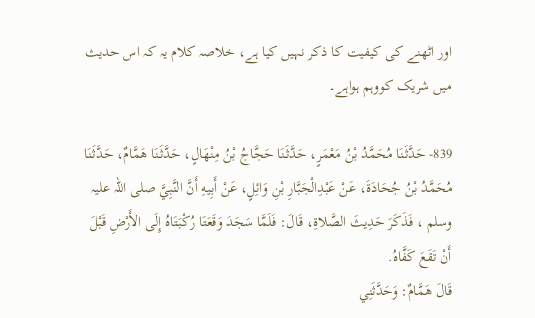اور اٹھنے کی کیفیت کا ذکر نہیں کیا ہے، خلاصہ کلام یہ کہ اس حدیث میں شریک کووہم ہواہے۔

839- حَدَّثَنَا مُحَمَّدُ بْنُ مَعْمَرٍ، حَدَّثَنَا حَجَّاجُ بْنُ مِنْهَالٍ، حَدَّثَنَا هَمَّامٌ، حَدَّثَنَا مُحَمَّدُ بْنُ جُحَادَةَ، عَنْ عَبْدِالْجَبَّارِ بْنِ وَائِلٍ، عَنْ أَبِيهِ أَنَّ النَّبِيَّ صلی اللہ علیہ وسلم ، فَذَكَرَ حَدِيثَ الصَّلاةِ، قَالَ: فَلَمَّا سَجَدَ وَقَعَتَا رُكْبَتَاهُ إِلَى الأَرْضِ قَبْلَ أَنْ تَقَعَ كَفَّاهُ.
قَالَ هَمَّامٌ: وَحَدَّثَنِي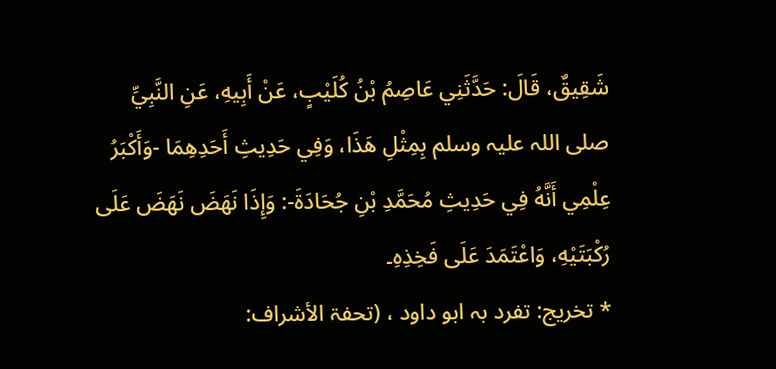شَقِيقٌ، قَالَ: حَدَّثَنِي عَاصِمُ بْنُ كُلَيْبٍ، عَنْ أَبِيهِ، عَنِ النَّبِيِّ صلی اللہ علیہ وسلم بِمِثْلِ هَذَا، وَفِي حَدِيثِ أَحَدِهِمَا -وَأَكْبَرُ عِلْمِي أَنَّهُ فِي حَدِيثِ مُحَمَّدِ بْنِ جُحَادَةَ-: وَإِذَا نَهَضَ نَهَضَ عَلَى رُكْبَتَيْهِ، وَاعْتَمَدَ عَلَى فَخِذِهِ۔
* تخريج: تفرد بہ ابو داود ، (تحفۃ الأشراف: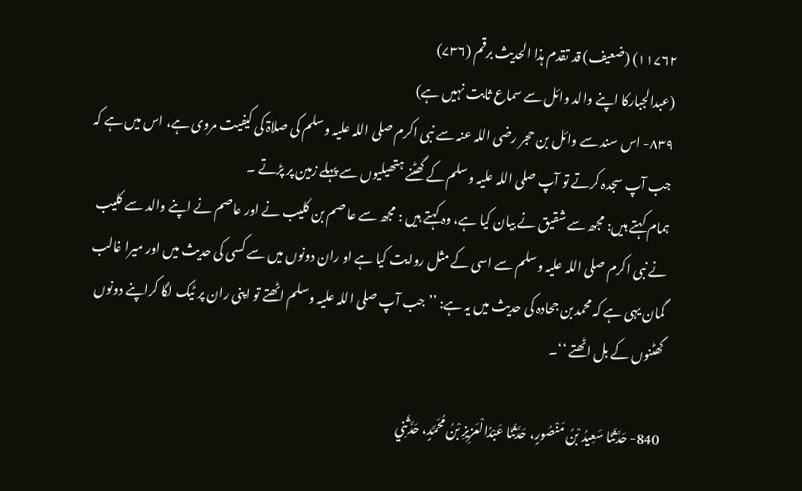۱۱۷۶۲) (ضعیف) قد تقدم ہذا الحدیث برقم (۷۳۶)
(عبدالجبارکا اپنے والد وائل سے سماع ثابت نہیں ہے)
۸۳۹- اس سند سے وائل بن حجر رضی اللہ عنہ سے نبی اکرم صلی اللہ علیہ وسلم کی صلاۃ کی کیفیت مروی ہے، اس میں ہے کہ جب آپ سجدہ کرتے تو آپ صلی اللہ علیہ وسلم کے گھٹنے ہتھیلیوں سے پہلے زمین پر پڑتے ۔
ہمام کہتے ہیں: مجھ سے شقیق نے بیان کیا ہے، وہ کہتے ہیں : مجھ سے عا صم بن کلیب نے اور عاصم نے اپنے والد سے کلیب نے نبی اکرم صلی اللہ علیہ وسلم سے اسی کے مثل روایت کیا ہے او ران دونوں میں سے کسی کی حدیث میں اور میرا غالب گمان یہی ہے کہ محمدبن جحادہ کی حدیث میں یہ ہے: ’’جب آپ صلی اللہ علیہ وسلم اٹھتے تو اپنی ران پر ٹیک لگا کراپنے دونوں گھٹنوں کے بل اٹھتے ‘‘۔

840- حَدَّثَنَا سَعِيدُ بْنُ مَنْصُورٍ، حَدَّثَنَا عَبْدُالْعَزِيزِ بْنُ مُحَمَّدٍ، حَدَّثَنِي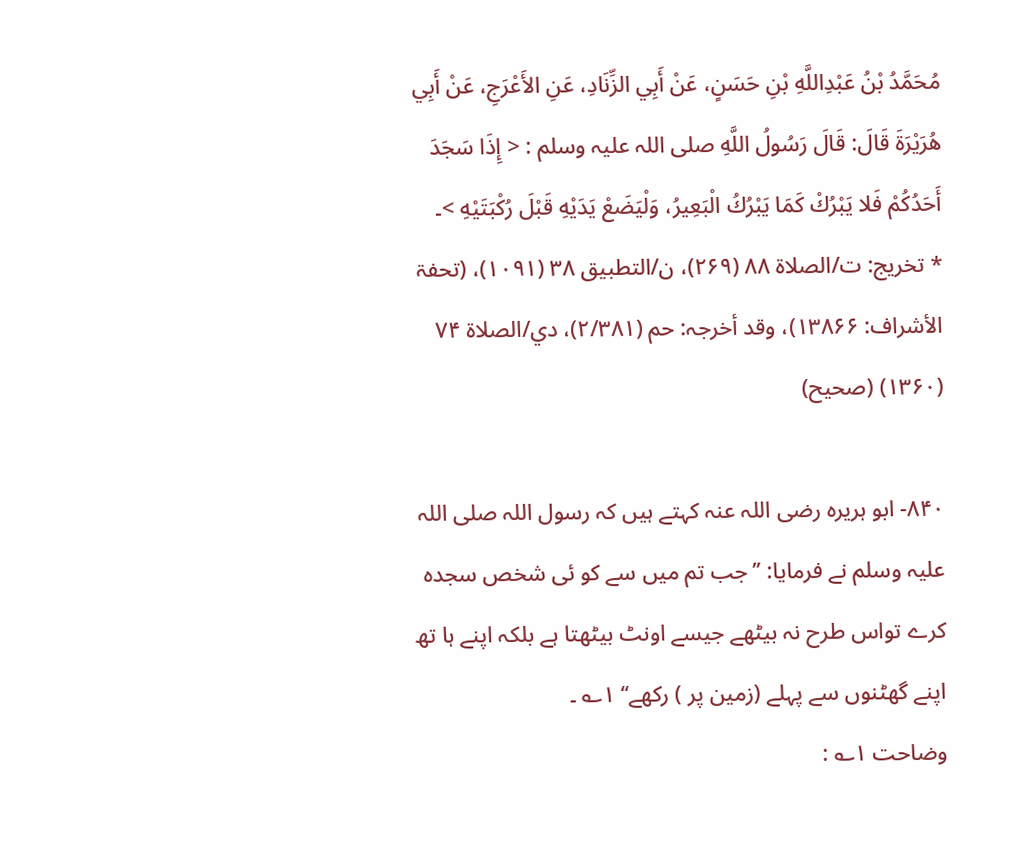مُحَمَّدُ بْنُ عَبْدِاللَّهِ بْنِ حَسَنٍ، عَنْ أَبِي الزِّنَادِ، عَنِ الأَعْرَجِ، عَنْ أَبِي هُرَيْرَةَ قَالَ: قَالَ رَسُولُ اللَّهِ صلی اللہ علیہ وسلم : < إِذَا سَجَدَ أَحَدُكُمْ فَلا يَبْرُكْ كَمَا يَبْرُكُ الْبَعِيرُ، وَلْيَضَعْ يَدَيْهِ قَبْلَ رُكْبَتَيْهِ >۔
* تخريج: ت/الصلاۃ ۸۸ (۲۶۹)، ن/التطبیق ۳۸ (۱۰۹۱)، (تحفۃ الأشراف: ۱۳۸۶۶)، وقد أخرجہ: حم (۲/۳۸۱)، دي/الصلاۃ ۷۴ (۱۳۶۰) (صحیح)

۸۴۰- ابو ہریرہ رضی اللہ عنہ کہتے ہیں کہ رسول اللہ صلی اللہ علیہ وسلم نے فرمایا: ’’جب تم میں سے کو ئی شخص سجدہ کرے تواس طرح نہ بیٹھے جیسے اونٹ بیٹھتا ہے بلکہ اپنے ہا تھ اپنے گھٹنوں سے پہلے (زمین پر ) رکھے‘‘ ۱؎ ۔
وضاحت ۱؎ :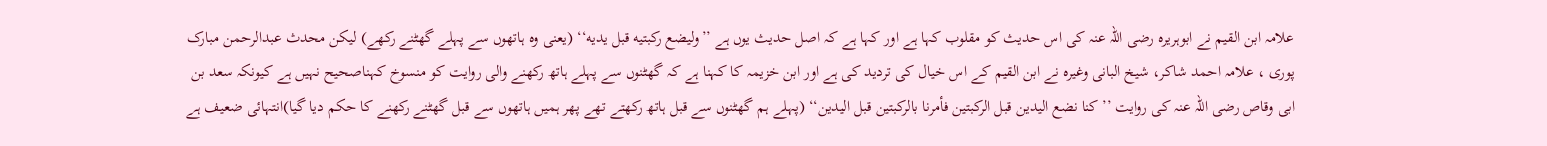علامہ ابن القیم نے ابوہریرہ رضی اللہ عنہ کی اس حدیث کو مقلوب کہا ہے اور کہا ہے کہ اصل حدیث یوں ہے ’’وليضع ركبتيه قبل يديه‘‘ (یعنی وہ ہاتھوں سے پہلے گھٹنے رکھے) لیکن محدث عبدالرحمن مبارک پوری ، علامہ احمد شاکر، شیخ البانی وغیرہ نے ابن القیم کے اس خیال کی تردید کی ہے اور ابن خزیمہ کا کہنا ہے کہ گھٹنوں سے پہلے ہاتھ رکھنے والی روایت کو منسوخ کہناصحیح نہیں ہے کیونکہ سعد بن ابی وقاص رضی اللہ عنہ کی روایت ’’كنا نضع اليدين قبل الركبتين فأمرنا بالركبتين قبل اليدين‘‘ (پہلے ہم گھٹنوں سے قبل ہاتھ رکھتے تھے پھر ہمیں ہاتھوں سے قبل گھٹنے رکھنے کا حکم دیا گیا)انتہائی ضعیف ہے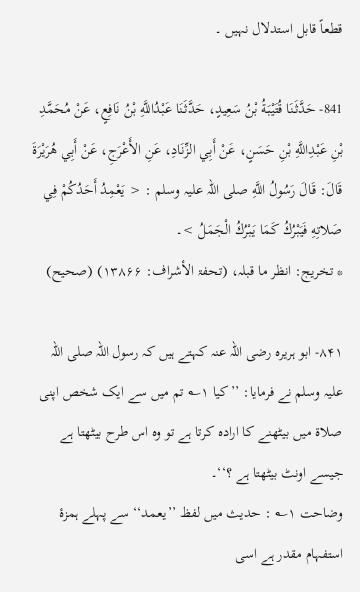قطعاً قابل استدلال نہیں ۔

841- حَدَّثَنَا قُتَيْبَةُ بْنُ سَعِيدٍ، حَدَّثَنَا عَبْدُاللَّهِ بْنُ نَافِعٍ، عَنْ مُحَمَّدِ بْنِ عَبْدِاللَّهِ بْنِ حَسَنٍ، عَنْ أَبِي الزِّنَادِ، عَنِ الأَعْرَجِ، عَنْ أَبِي هُرَيْرَةَ قَالَ: قَالَ رَسُولُ اللَّهِ صلی اللہ علیہ وسلم : < يَعْمِدُ أَحَدُكُمْ فِي صَلاتِهِ فَيَبْرُكُ كَمَا يَبْرُكُ الْجَمَلُ >۔
* تخريج: انظر ما قبلہ، (تحفۃ الأشراف: ۱۳۸۶۶) (صحیح)

۸۴۱- ابو ہریرہ رضی اللہ عنہ کہتے ہیں کہ رسول اللہ صلی اللہ علیہ وسلم نے فرمایا: ’’کیا ۱؎ تم میں سے ایک شخص اپنی صلاۃ میں بیٹھنے کا ارادہ کرتا ہے تو وہ اس طرح بیٹھتا ہے جیسے اونٹ بیٹھتا ہے ؟‘‘۔
وضاحت ۱؎ : حدیث میں لفظ ’’یعمد‘‘ سے پہلے ہمزۂ استفہام مقدر ہے اسی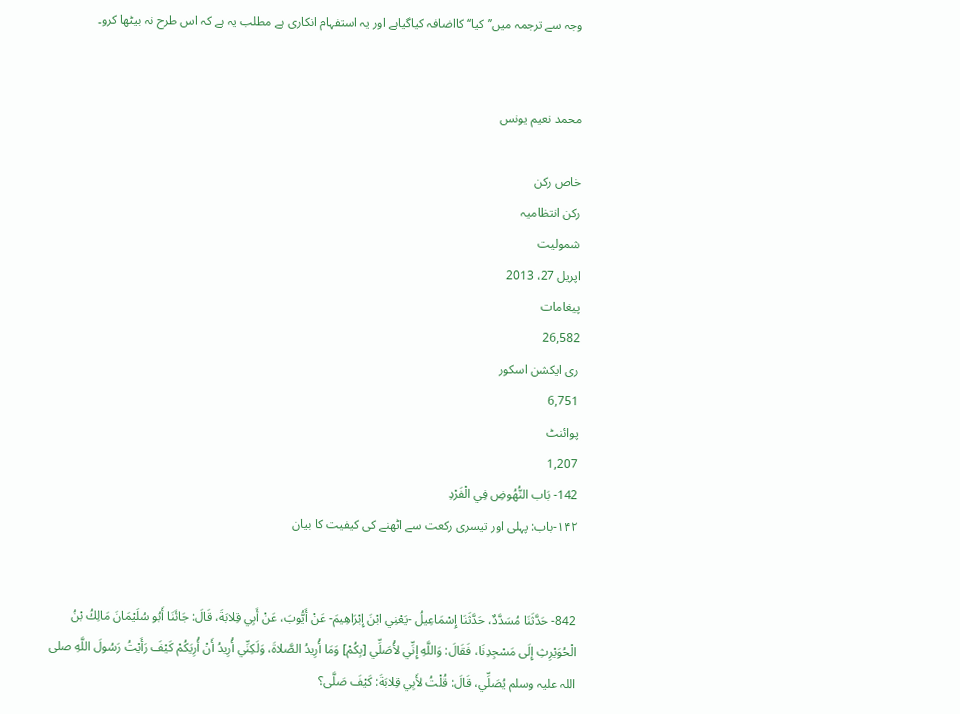وجہ سے ترجمہ میں’’کیا‘‘ کااضافہ کیاگیاہے اور یہ استفہام انکاری ہے مطلب یہ ہے کہ اس طرح نہ بیٹھا کرو۔


محمد نعیم یونس

خاص رکن
رکن انتظامیہ
شمولیت
اپریل 27، 2013
پیغامات
26,582
ری ایکشن اسکور
6,751
پوائنٹ
1,207
142- بَاب النُّهُوضِ فِي الْفَرْدِ
۱۴۲-باب: پہلی اور تیسری رکعت سے اٹھنے کی کیفیت کا بیان


842- حَدَّثَنَا مُسَدَّدٌ، حَدَّثَنَا إِسْمَاعِيلُ -يَعْنِي ابْنَ إِبْرَاهِيمَ- عَنْ أَيُّوبَ، عَنْ أَبِي قِلابَةَ، قَالَ: جَائَنَا أَبُو سُلَيْمَانَ مَالِكُ بْنُ الْحُوَيْرِثِ إِلَى مَسْجِدِنَا، فَقَالَ: وَاللَّهِ إِنِّي لأُصَلِّي [بِكُمْ] وَمَا أُرِيدُ الصَّلاةَ، وَلَكِنِّي أُرِيدُ أَنْ أُرِيَكُمْ كَيْفَ رَأَيْتُ رَسُولَ اللَّهِ صلی اللہ علیہ وسلم يُصَلِّي، قَالَ: قُلْتُ لأَبِي قِلابَةَ: كَيْفَ صَلَّى؟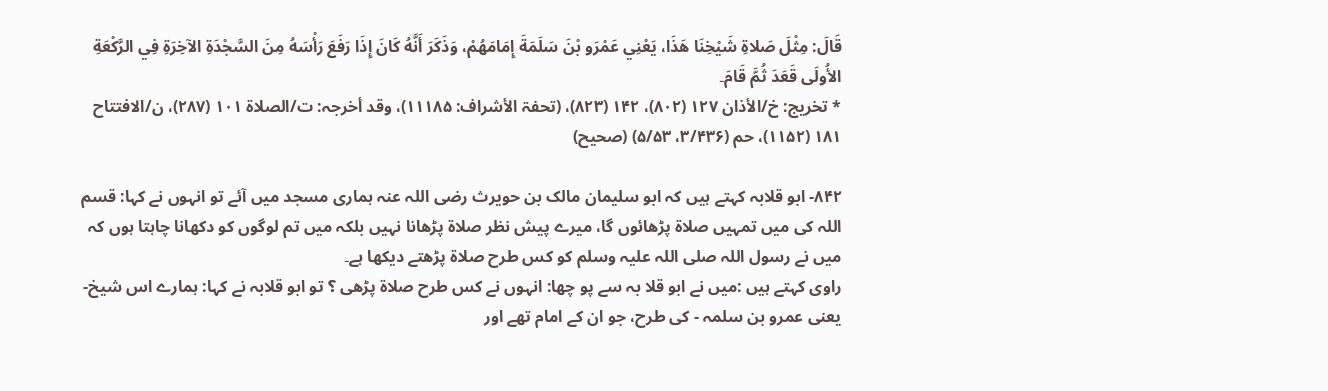قَالَ: مِثْلَ صَلاةِ شَيْخِنَا هَذَا، يَعْنِي عَمْرَو بْنَ سَلَمَةَ إِمَامَهُمْ، وَذَكَرَ أَنَّهُ كَانَ إِذَا رَفَعَ رَأْسَهُ مِنَ السَّجْدَةِ الآخِرَةِ فِي الرَّكْعَةِ الأُولَى قَعَدَ ثُمَّ قَامَ۔
* تخريج: خ/الأذان ۱۲۷ (۸۰۲)، ۱۴۲ (۸۲۳)، (تحفۃ الأشراف: ۱۱۱۸۵)، وقد أخرجہ: ت/الصلاۃ ۱۰۱ (۲۸۷)، ن/الافتتاح ۱۸۱ (۱۱۵۲)، حم (۳/۴۳۶، ۵/۵۳) (صحیح)

۸۴۲- ابو قلابہ کہتے ہیں کہ ابو سلیمان مالک بن حویرث رضی اللہ عنہ ہماری مسجد میں آئے تو انہوں نے کہا: قسم اللہ کی میں تمہیں صلاۃ پڑھائوں گا، میرے پیش نظر صلاۃ پڑھانا نہیں بلکہ میں تم لوگوں کو دکھانا چاہتا ہوں کہ میں نے رسول اللہ صلی اللہ علیہ وسلم کو کس طرح صلاۃ پڑھتے دیکھا ہے۔
راوی کہتے ہیں :میں نے ابو قلا بہ سے پو چھا: انہوں نے کس طرح صلاۃ پڑھی ؟ تو ابو قلابہ نے کہا: ہمارے اس شیخ- یعنی عمرو بن سلمہ - کی طرح، جو ان کے امام تھے اور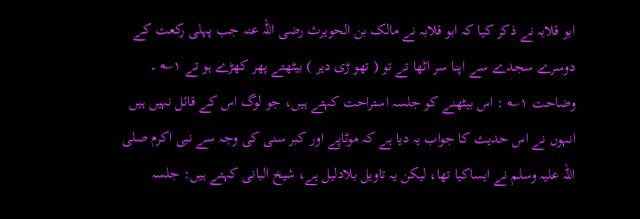ابو قلابہ نے ذکر کیا کہ ابو قلابہ نے مالک بن الحویرث رضی اللہ عنہ جب پہلی رکعت کے دوسرے سجدے سے اپنا سر اٹھا تے تو ( تھو ڑی دیر ) بیٹھتے پھر کھڑے ہو تے ۱؎ ۔
وضاحت ۱؎ : اس بیٹھنے کو جلسہ استراحت کہتے ہیں، جو لوگ اس کے قائل نہیں ہیں انہوں نے اس حدیث کا جواب یہ دیا ہے کہ موٹاپے اور کبر سنی کی وجہ سے نبی اکرم صلی اللہ علیہ وسلم نے ایساکیا تھا، لیکن یہ تاویل بلادلیل ہے، شیخ البانی کہتے ہیں: جلسہ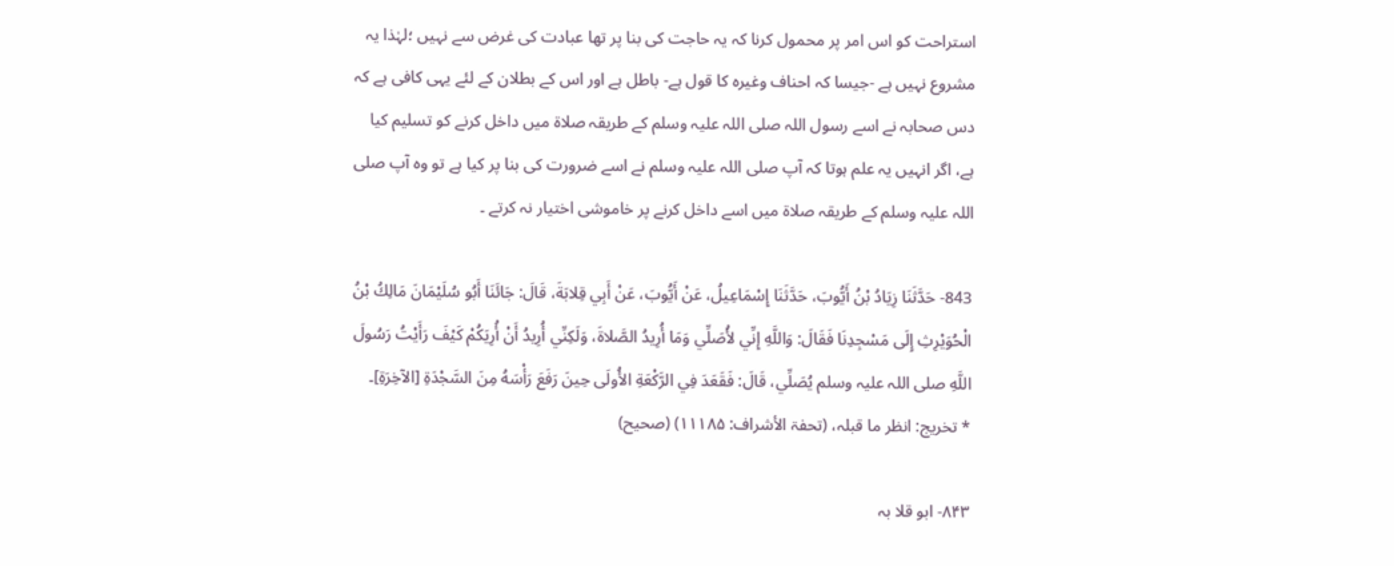استراحت کو اس امر پر محمول کرنا کہ یہ حاجت کی بنا پر تھا عبادت کی غرض سے نہیں ؛لہٰذا یہ مشروع نہیں ہے -جیسا کہ احناف وغیرہ کا قول ہے- باطل ہے اور اس کے بطلان کے لئے یہی کافی ہے کہ دس صحابہ نے اسے رسول اللہ صلی اللہ علیہ وسلم کے طریقہ صلاۃ میں داخل کرنے کو تسلیم کیا ہے، اگر انہیں یہ علم ہوتا کہ آپ صلی اللہ علیہ وسلم نے اسے ضرورت کی بنا پر کیا ہے تو وہ آپ صلی اللہ علیہ وسلم کے طریقہ صلاۃ میں اسے داخل کرنے پر خاموشی اختیار نہ کرتے ۔

843- حَدَّثَنَا زِيَادُ بْنُ أَيُّوبَ، حَدَّثَنَا إِسْمَاعِيلُ، عَنْ أَيُّوبَ، عَنْ أَبِي قِلابَةَ، قَالَ: جَائَنَا أَبُو سُلَيْمَانَ مَالِكُ بْنُ الْحُوَيْرِثِ إِلَى مَسْجِدِنَا فَقَالَ: وَاللَّهِ إِنِّي لأُصَلِّي وَمَا أُرِيدُ الصَّلاةَ، وَلَكِنِّي أُرِيدُ أَنْ أُرِيَكُمْ كَيْفَ رَأَيْتُ رَسُولَ اللَّهِ صلی اللہ علیہ وسلم يُصَلِّي، قَالَ: فَقَعَدَ فِي الرَّكْعَةِ الأُولَى حِينَ رَفَعَ رَأْسَهُ مِنَ السَّجْدَةِ [الآخِرَةِ]۔
* تخريج: انظر ما قبلہ، (تحفۃ الأشراف: ۱۱۱۸۵) (صحیح)

۸۴۳- ابو قلا بہ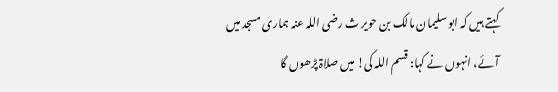کہتے ہیں کہ ابو سلیمان مالک بن حویر ث رضی اللہ عنہ ہماری مسجد میں آئے، انہوں نے کہا: قسم اللہ کی! میں صلاۃ پڑھوں گا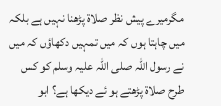مگرمیرے پیش نظر صلاۃ پڑھنا نہیں ہے بلکہ میں چاہتا ہوں کہ میں تمہیں دکھاؤں کہ میں نے رسول اللہ صلی اللہ علیہ وسلم کو کس طرح صلاۃ پڑھتے ہو ئے دیکھا ہے؟ ابو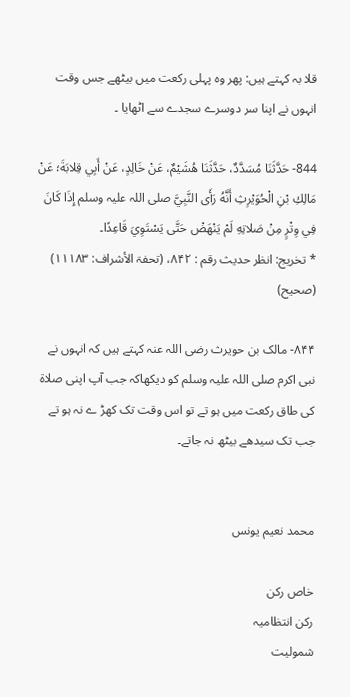قلا بہ کہتے ہیں: پھر وہ پہلی رکعت میں بیٹھے جس وقت انہوں نے اپنا سر دوسرے سجدے سے اٹھایا ۔

844- حَدَّثَنَا مُسَدَّدٌ، حَدَّثَنَا هُشَيْمٌ، عَنْ خَالِدٍ، عَنْ أَبِي قِلابَةَ؛ عَنْ مَالِكِ بْنِ الْحُوَيْرِثِ أَنَّهُ رَأَى النَّبِيَّ صلی اللہ علیہ وسلم إِذَا كَانَ فِي وِتْرٍ مِنْ صَلاتِهِ لَمْ يَنْهَضْ حَتَّى يَسْتَوِيَ قَاعِدًا۔
* تخريج: انظر حدیث رقم : ۸۴۲، (تحفۃ الأشراف: ۱۱۱۸۳) (صحیح)

۸۴۴- مالک بن حویرث رضی اللہ عنہ کہتے ہیں کہ انہوں نے نبی اکرم صلی اللہ علیہ وسلم کو دیکھاکہ جب آپ اپنی صلاۃ کی طاق رکعت میں ہو تے تو اس وقت تک کھڑ ے نہ ہو تے جب تک سیدھے بیٹھ نہ جاتے۔


محمد نعیم یونس

خاص رکن
رکن انتظامیہ
شمولیت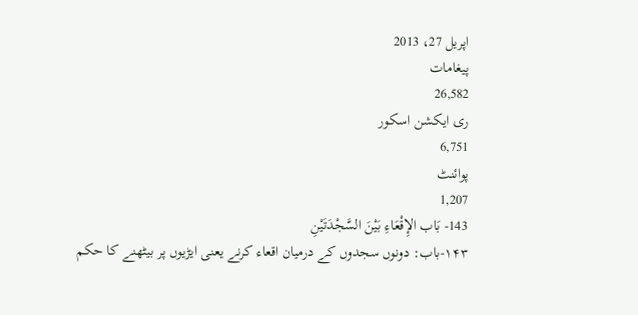اپریل 27، 2013
پیغامات
26,582
ری ایکشن اسکور
6,751
پوائنٹ
1,207
143- بَاب الإِقْعَاءِ بَيْنَ السَّجْدَتَيْنِ
۱۴۳-باب: دونوں سجدوں کے درمیان اقعاء کرنے یعنی ایڑیوں پر بیٹھنے کا حکم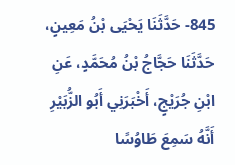845- حَدَّثَنَا يَحْيَى بْنُ مَعِينٍ، حَدَّثَنَا حَجَّاجُ بْنُ مُحَمَّدٍ، عَنِ ابْنِ جُرَيْجٍ، أَخْبَرَنِي أَبُو الزُّبَيْرِ أَنَّهُ سَمِعَ طَاوُسًا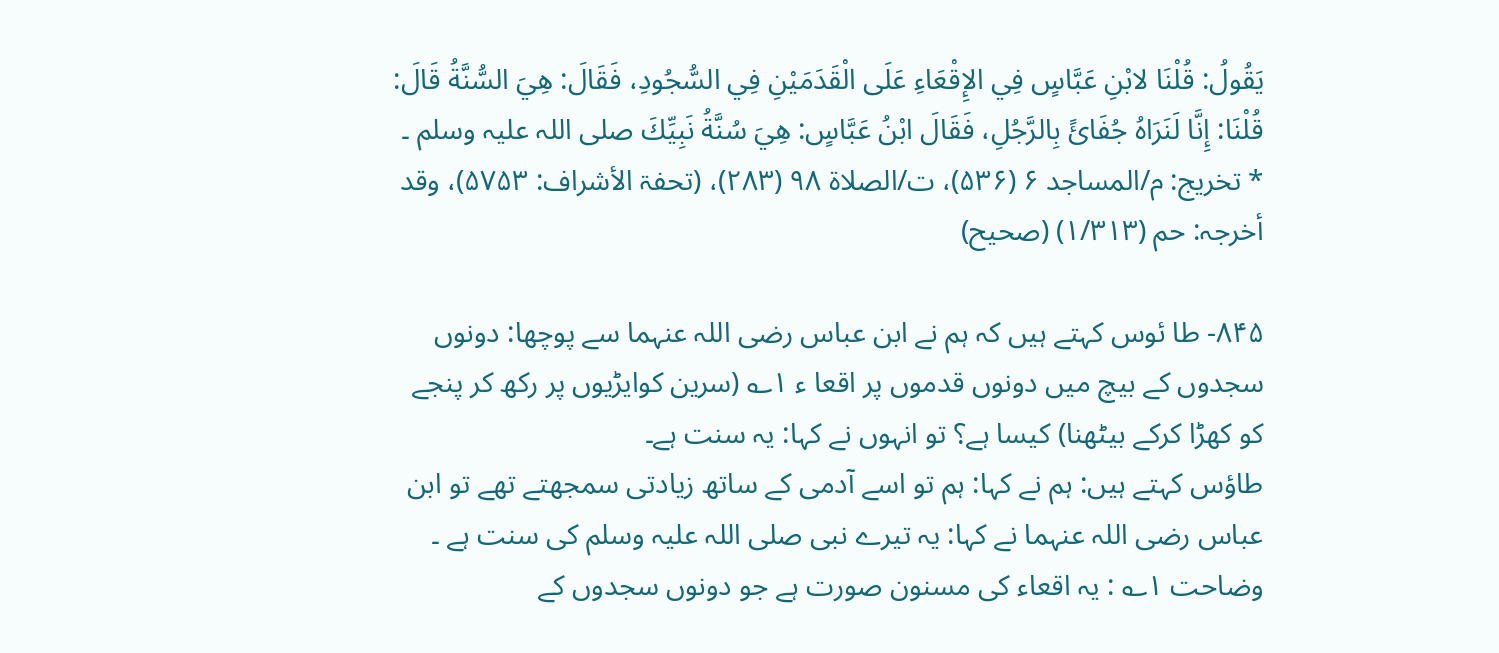يَقُولُ: قُلْنَا لابْنِ عَبَّاسٍ فِي الإِقْعَاءِ عَلَى الْقَدَمَيْنِ فِي السُّجُودِ، فَقَالَ: هِيَ السُّنَّةُ قَالَ: قُلْنَا: إِنَّا لَنَرَاهُ جُفَائً بِالرَّجُلِ، فَقَالَ ابْنُ عَبَّاسٍ: هِيَ سُنَّةُ نَبِيِّكَ صلی اللہ علیہ وسلم ۔
* تخريج: م/المساجد ۶ (۵۳۶)، ت/الصلاۃ ۹۸ (۲۸۳)، (تحفۃ الأشراف: ۵۷۵۳)، وقد أخرجہ: حم (۱/۳۱۳) (صحیح)

۸۴۵- طا ئوس کہتے ہیں کہ ہم نے ابن عباس رضی اللہ عنہما سے پوچھا: دونوں سجدوں کے بیچ میں دونوں قدموں پر اقعا ء ۱؎ (سرین کوایڑیوں پر رکھ کر پنجے کو کھڑا کرکے بیٹھنا) کیسا ہے؟ تو انہوں نے کہا: یہ سنت ہے۔
طاؤس کہتے ہیں: ہم نے کہا: ہم تو اسے آدمی کے ساتھ زیادتی سمجھتے تھے تو ابن عباس رضی اللہ عنہما نے کہا: یہ تیرے نبی صلی اللہ علیہ وسلم کی سنت ہے ۔
وضاحت ۱؎ : یہ اقعاء کی مسنون صورت ہے جو دونوں سجدوں کے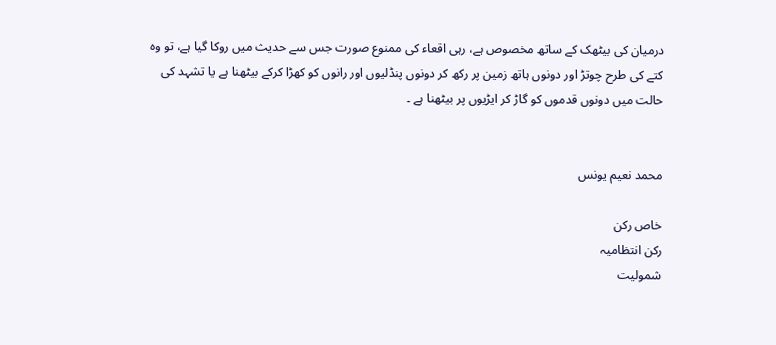درمیان کی بیٹھک کے ساتھ مخصوص ہے، رہی اقعاء کی ممنوع صورت جس سے حدیث میں روکا گیا ہے، تو وہ کتے کی طرح چوتڑ اور دونوں ہاتھ زمین پر رکھ کر دونوں پنڈلیوں اور رانوں کو کھڑا کرکے بیٹھنا ہے یا تشہد کی حالت میں دونوں قدموں کو گاڑ کر ایڑیوں پر بیٹھنا ہے ۔


محمد نعیم یونس

خاص رکن
رکن انتظامیہ
شمولیت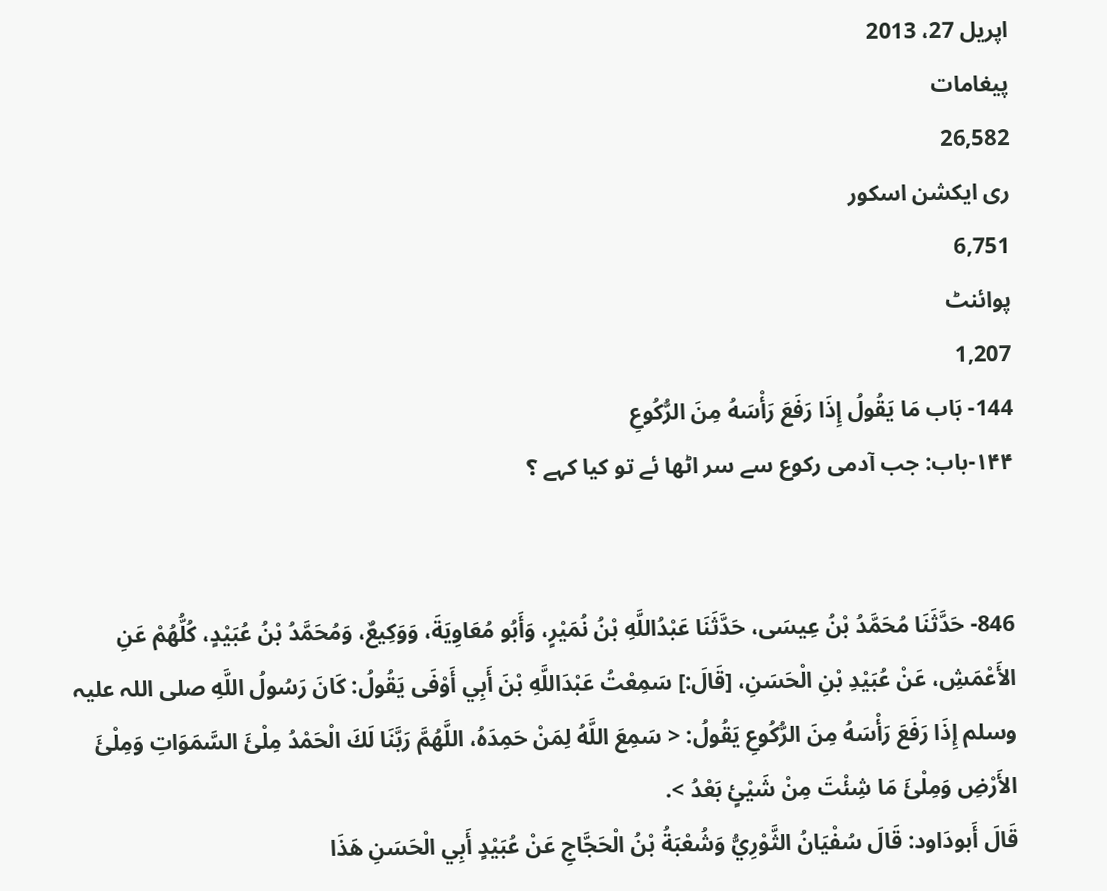اپریل 27، 2013
پیغامات
26,582
ری ایکشن اسکور
6,751
پوائنٹ
1,207
144- بَاب مَا يَقُولُ إِذَا رَفَعَ رَأْسَهُ مِنَ الرُّكُوعِ
۱۴۴-باب: جب آدمی رکوع سے سر اٹھا ئے تو کیا کہے ؟


846- حَدَّثَنَا مُحَمَّدُ بْنُ عِيسَى، حَدَّثَنَا عَبْدُاللَّهِ بْنُ نُمَيْرٍ، وَأَبُو مُعَاوِيَةَ، وَوَكِيعٌ، وَمُحَمَّدُ بْنُ عُبَيْدٍ، كُلُّهُمْ عَنِ الأَعْمَشِ، عَنْ عُبَيْدِ بْنِ الْحَسَنِ، [قَالَ:] سَمِعْتُ عَبْدَاللَّهِ بْنَ أَبِي أَوْفَى يَقُولُ: كَانَ رَسُولُ اللَّهِ صلی اللہ علیہ وسلم إِذَا رَفَعَ رَأْسَهُ مِنَ الرُّكُوعِ يَقُولُ: < سَمِعَ اللَّهُ لِمَنْ حَمِدَهُ، اللَّهُمَّ رَبَّنَا لَكَ الْحَمْدُ مِلْئَ السَّمَوَاتِ وَمِلْئَ الأَرْضِ وَمِلْئَ مَا شِئْتَ مِنْ شَيْئٍ بَعْدُ >.
قَالَ أَبودَاود: قَالَ سُفْيَانُ الثَّوْرِيُّ وَشُعْبَةُ بْنُ الْحَجَّاجِ عَنْ عُبَيْدٍ أَبِي الْحَسَنِ هَذَا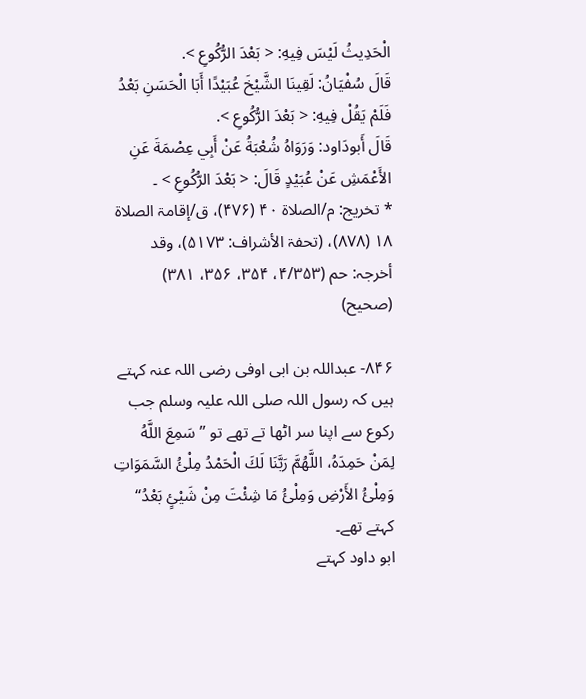الْحَدِيثُ لَيْسَ فِيهِ: < بَعْدَ الرُّكُوعِ >.
قَالَ سُفْيَانُ: لَقِينَا الشَّيْخَ عُبَيْدًا أَبَا الْحَسَنِ بَعْدُ فَلَمْ يَقُلْ فِيهِ: < بَعْدَ الرُّكُوعِ >.
قَالَ أَبودَاود: وَرَوَاهُ شُعْبَةُ عَنْ أَبِي عِصْمَةَ عَنِ الأَعْمَشِ عَنْ عُبَيْدٍ قَالَ: < بَعْدَ الرُّكُوعِ > ۔
* تخريج: م/الصلاۃ ۴۰ (۴۷۶)، ق/إقامۃ الصلاۃ ۱۸ (۸۷۸)، (تحفۃ الأشراف: ۵۱۷۳)، وقد أخرجہ: حم (۴/۳۵۳، ۳۵۴، ۳۵۶، ۳۸۱) (صحیح)

۸۴۶- عبداللہ بن ابی اوفی رضی اللہ عنہ کہتے ہیں کہ رسول اللہ صلی اللہ علیہ وسلم جب رکوع سے اپنا سر اٹھا تے تھے تو ’’سَمِعَ اللَّهُ لِمَنْ حَمِدَهُ، اللَّهُمَّ رَبَّنَا لَكَ الْحَمْدُ مِلْئُ السَّمَوَاتِ وَمِلْئُ الأَرْضِ وَمِلْئُ مَا شِئْتَ مِنْ شَيْئٍ بَعْدُ‘‘ کہتے تھے۔
ابو داود کہتے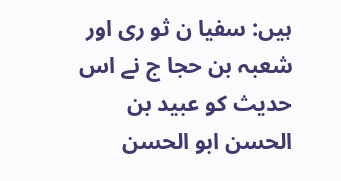ہیں: سفیا ن ثو ری اور شعبہ بن حجا ج نے اس حدیث کو عبید بن الحسن ابو الحسن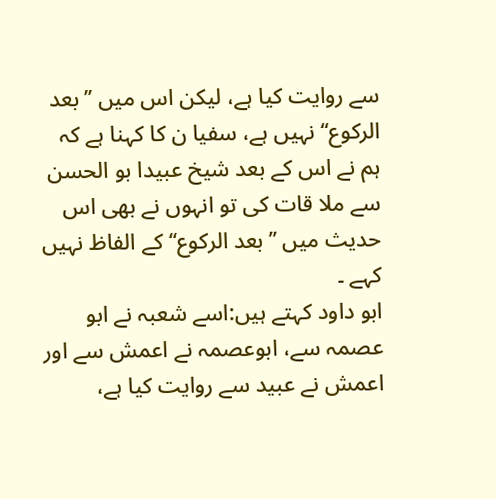سے روایت کیا ہے، لیکن اس میں ’’بعد الركوع‘‘ نہیں ہے، سفیا ن کا کہنا ہے کہ ہم نے اس کے بعد شیخ عبیدا بو الحسن سے ملا قات کی تو انہوں نے بھی اس حدیث میں ’’بعد الركوع‘‘ کے الفاظ نہیں کہے ۔
ابو داود کہتے ہیں:اسے شعبہ نے ابو عصمہ سے، ابوعصمہ نے اعمش سے اور اعمش نے عبید سے روایت کیا ہے،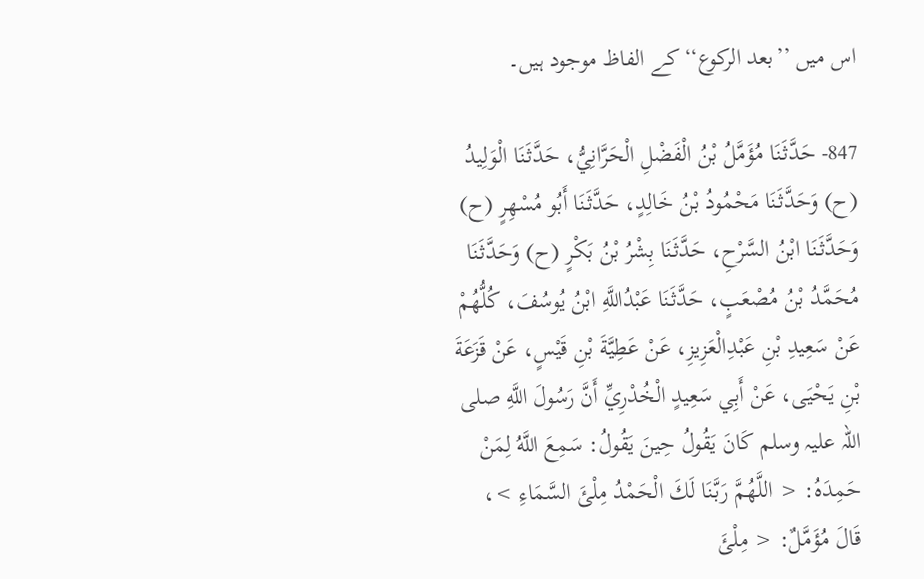اس میں ’’بعد الركوع‘‘کے الفاظ موجود ہیں۔

847- حَدَّثَنَا مُؤَمَّلُ بْنُ الْفَضْلِ الْحَرَّانِيُّ، حَدَّثَنَا الْوَلِيدُ (ح) وَحَدَّثَنَا مَحْمُودُ بْنُ خَالِدٍ، حَدَّثَنَا أَبُو مُسْهِرٍ (ح) وَحَدَّثَنَا ابْنُ السَّرْحِ، حَدَّثَنَا بِشْرُ بْنُ بَكْرٍ (ح) وَحَدَّثَنَا مُحَمَّدُ بْنُ مُصْعَبٍ، حَدَّثَنَا عَبْدُاللَّهِ ابْنُ يُوسُفَ، كُلُّهُمْ عَنْ سَعِيدِ بْنِ عَبْدِالْعَزِيزِ، عَنْ عَطِيَّةَ بْنِ قَيْسٍ، عَنْ قَزَعَةَ بْنِ يَحْيَى، عَنْ أَبِي سَعِيدٍ الْخُدْرِيِّ أَنَّ رَسُولَ اللَّهِ صلی اللہ علیہ وسلم كَانَ يَقُولُ حِينَ يَقُولُ: سَمِعَ اللَّهُ لِمَنْ حَمِدَهُ: < اللَّهُمَّ رَبَّنَا لَكَ الْحَمْدُ مِلْئَ السَّمَاءِ >، قَالَ مُؤَمَّلٌ: < مِلْئَ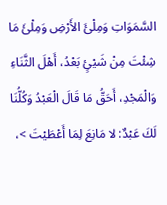السَّمَوَاتِ وَمِلْئَ الأَرْضِ وَمِلْئَ مَا شِئْتَ مِنْ شَيْئٍ بَعْدُ، أَهْلَ الثَّنَاءِ وَالْمَجْدِ، أَحَقُّ مَا قَالَ الْعَبْدُ وَكُلُّنَا لَكَ عَبْدٌ: لا مَانِعَ لِمَا أَعْطَيْتَ >،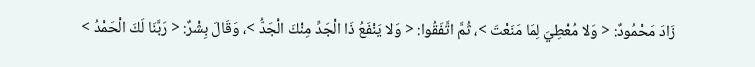زَادَ مَحْمُودٌ: < وَلا مُعْطِيَ لِمَا مَنَعْتَ >، ثُمَّ اتَّفَقُوا: < وَلا يَنْفَعُ ذَا الْجَدِّ مِنْكَ الْجَدُّ >، وَقَالَ بِشْرٌ: < رَبَّنَا لَكَ الْحَمْدُ >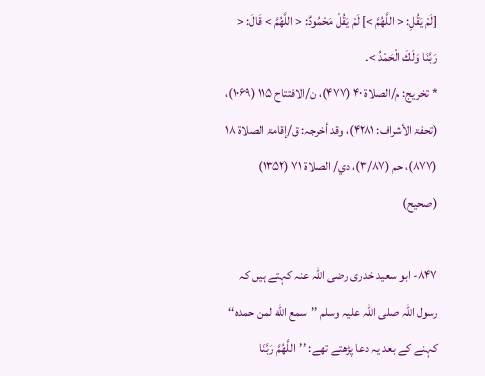[لَمْ يَقُلِ: < اللَّهُمَّ >] لَمْ يَقُلْ مَحْمُودٌ: < اللَّهُمَّ > قَالَ: < رَبَّنَا وَلَكَ الْحَمْدُ >۔
* تخريج: م/الصلاۃ ۴۰ (۴۷۷)، ن/الافتتاح ۱۱۵ (۱۰۶۹)، (تحفۃ الأشراف: ۴۲۸۱)، وقد أخرجہ: ق/إقامۃ الصلاۃ ۱۸ (۸۷۷)، حم (۳/۸۷)، دي/ الصلاۃ ۷۱ (۱۳۵۲) (صحیح)

۸۴۷- ابو سعید خدری رضی اللہ عنہ کہتے ہیں کہ رسول اللہ صلی اللہ علیہ وسلم ’’سمع الله لمن حمده‘‘ کہنے کے بعد یہ دعا پڑھتے تھے: ’’اللَّهُمَّ رَبَّنَا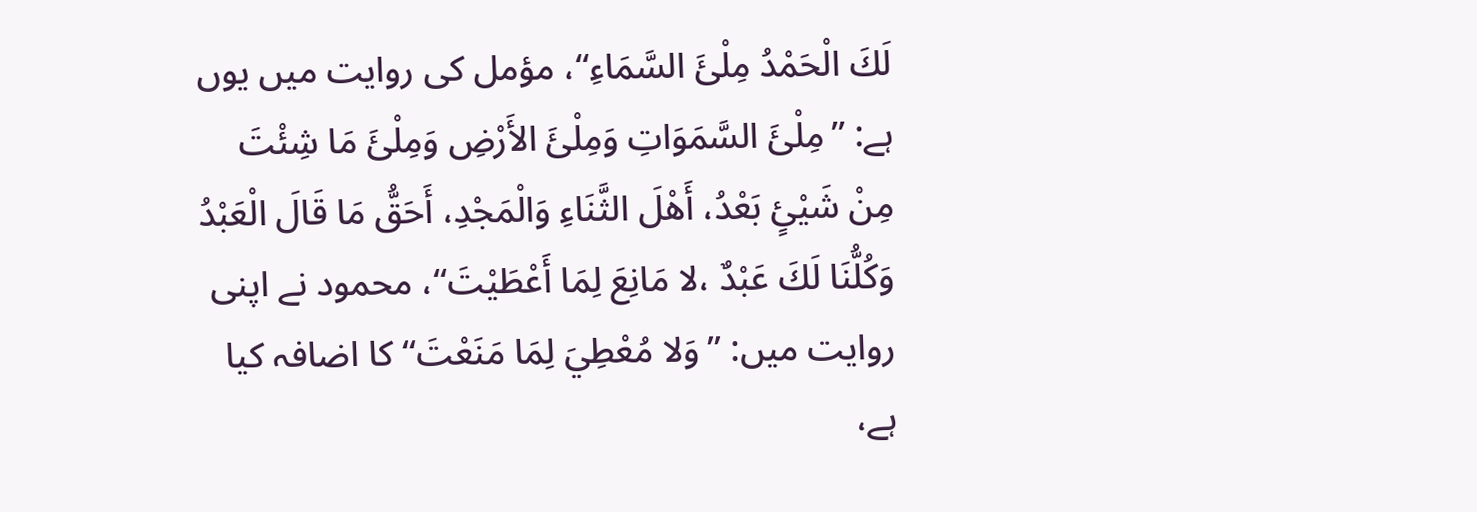لَكَ الْحَمْدُ مِلْئَ السَّمَاءِ‘‘، مؤمل کی روایت میں یوں ہے: ’’مِلْئَ السَّمَوَاتِ وَمِلْئَ الأَرْضِ وَمِلْئَ مَا شِئْتَ مِنْ شَيْئٍ بَعْدُ، أَهْلَ الثَّنَاءِ وَالْمَجْدِ، أَحَقُّ مَا قَالَ الْعَبْدُ وَكُلُّنَا لَكَ عَبْدٌ ،لا مَانِعَ لِمَا أَعْطَيْتَ‘‘، محمود نے اپنی روایت میں: ’’وَلا مُعْطِيَ لِمَا مَنَعْتَ‘‘ کا اضافہ کیا ہے،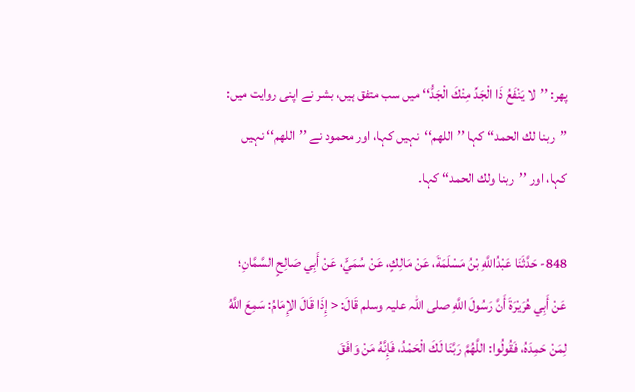پھر: ’’لا يَنْفَعُ ذَا الْجَدِّ مِنْكَ الْجَدُّ‘‘ میں سب متفق ہیں، بشر نے اپنی روایت میں: ’’ربنا لك الحمد‘‘ کہا ’’اللهم‘‘نہیں کہا، اور محمود نے ’’اللهم‘‘ نہیں کہا، اور ’’ربنا ولك الحمد‘‘ کہا۔

848- حَدَّثَنَا عَبْدُاللَّهِ بْنُ مَسْلَمَةَ، عَنْ مَالِكٍ، عَنْ سُمَيٍّ، عَنْ أَبِي صَالِحٍ السَّمَّانِ؛ عَنْ أَبِي هُرَيْرَةَ أَنَّ رَسُولَ اللَّهِ صلی اللہ علیہ وسلم قَالَ: < إِذَا قَالَ الإِمَامُ: سَمِعَ اللَّهُ لِمَنْ حَمِدَهُ، فَقُولُوا: اللَّهُمَّ رَبَّنَا لَكَ الْحَمْدُ، فَإِنَّهُ مَنْ وَافَقَ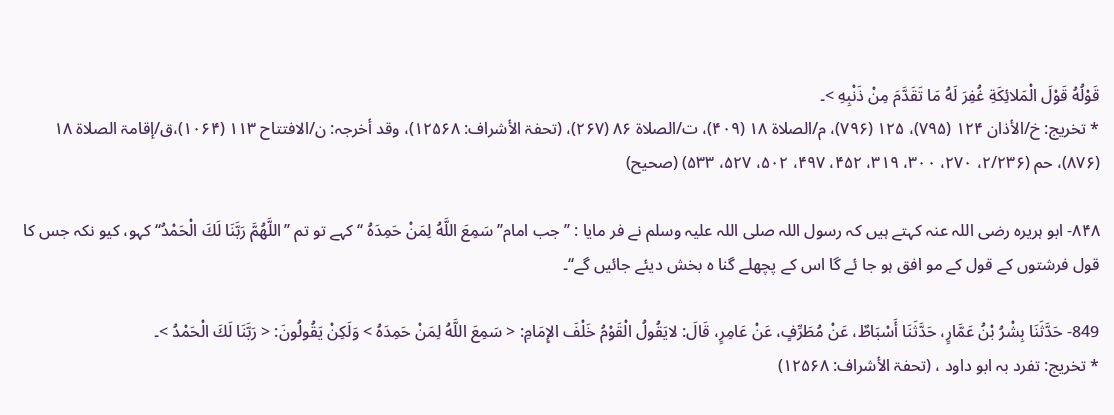قَوْلُهُ قَوْلَ الْمَلائِكَةِ غُفِرَ لَهُ مَا تَقَدَّمَ مِنْ ذَنْبِهِ >۔
* تخريج: خ/الأذان ۱۲۴ (۷۹۵)، ۱۲۵ (۷۹۶)، م/الصلاۃ ۱۸ (۴۰۹)، ت/الصلاۃ ۸۶ (۲۶۷)، (تحفۃ الأشراف: ۱۲۵۶۸)، وقد أخرجہ: ن/الافتتاح ۱۱۳ (۱۰۶۴)،ق/إقامۃ الصلاۃ ۱۸ (۸۷۶)، حم (۲/۲۳۶، ۲۷۰، ۳۰۰، ۳۱۹، ۴۵۲، ۴۹۷، ۵۰۲، ۵۲۷، ۵۳۳) (صحیح)

۸۴۸- ابو ہریرہ رضی اللہ عنہ کہتے ہیں کہ رسول اللہ صلی اللہ علیہ وسلم نے فر مایا : ’’جب امام’’سَمِعَ اللَّهُ لِمَنْ حَمِدَهُ ‘‘ کہے تو تم ’’اللَّهُمَّ رَبَّنَا لَكَ الْحَمْدُ‘‘کہو، کیو نکہ جس کا قول فرشتوں کے قول کے مو افق ہو جا ئے گا اس کے پچھلے گنا ہ بخش دیئے جائیں گے‘‘۔

849- حَدَّثَنَا بِشْرُ بْنُ عَمَّارٍ، حَدَّثَنَا أَسْبَاطٌ، عَنْ مُطَرِّفٍ، عَنْ عَامِرٍ، قَالَ: لايَقُولُ الْقَوْمُ خَلْفَ الإِمَامِ: < سَمِعَ اللَّهُ لِمَنْ حَمِدَهُ > وَلَكِنْ يَقُولُونَ: < رَبَّنَا لَكَ الْحَمْدُ >۔
* تخريج: تفرد بہ ابو داود ، (تحفۃ الأشراف: ۱۲۵۶۸)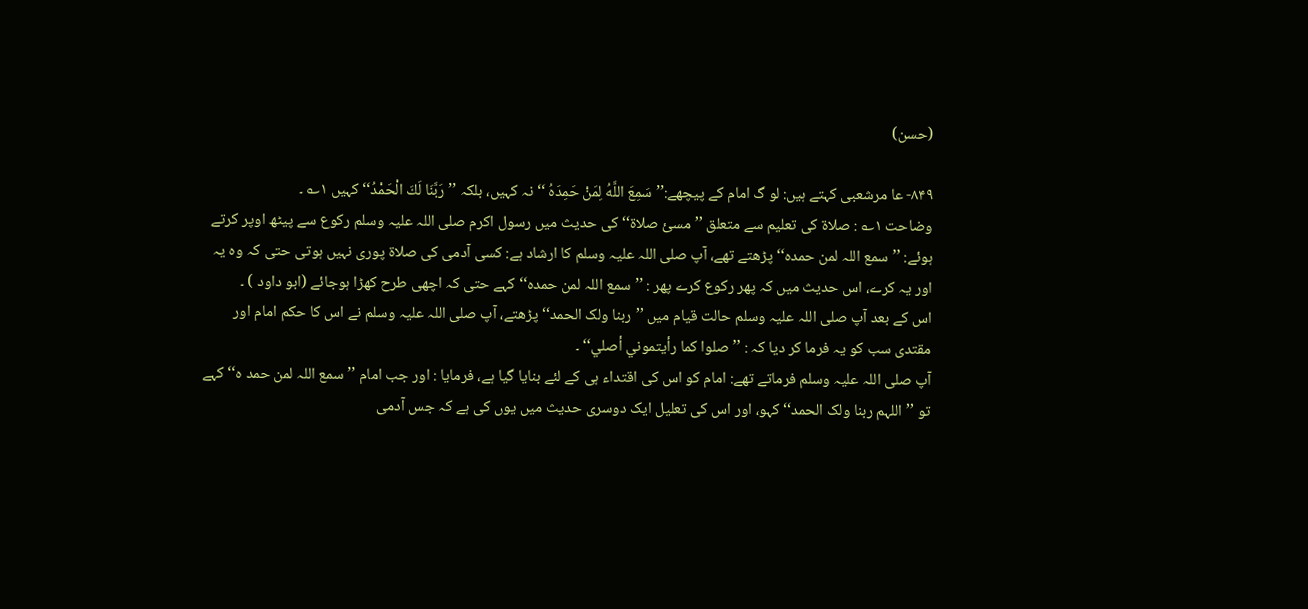(حسن)

۸۴۹- عا مرشعبی کہتے ہیں: لو گ امام کے پیچھے:’’سَمِعَ اللَّهُ لِمَنْ حَمِدَهُ ‘‘ نہ کہیں، بلکہ ’’رَبَّنَا لَكَ الْحَمْدُ‘‘ کہیں ۱؎ ۔
وضاحت ۱؎ : صلاۃ کی تعلیم سے متعلق ’’ مسئ صلاۃ‘‘ کی حدیث میں رسول اکرم صلی اللہ علیہ وسلم رکوع سے پیٹھ اوپر کرتے ہوئے: ’’سمع اللہ لمن حمدہ‘‘ پڑھتے تھے، آپ صلی اللہ علیہ وسلم کا ارشاد ہے: کسی آدمی کی صلاۃ پوری نہیں ہوتی حتی کہ وہ یہ اور یہ کرے، اس حدیث میں کہ پھر رکوع کرے پھر : ’’سمع اللہ لمن حمدہ‘‘ کہے حتی کہ اچھی طرح کھڑا ہوجائے (ابو داود ) ۔
اس کے بعد آپ صلی اللہ علیہ وسلم حالت قیام میں ’’ربنا ولک الحمد‘‘ پڑھتے، آپ صلی اللہ علیہ وسلم نے اس کا حکم امام اور مقتدی سب کو یہ فرما کر دیا کہ : ’’صلوا كما رأيتموني أصلي‘‘ ۔
آپ صلی اللہ علیہ وسلم فرماتے تھے: امام کو اس کی اقتداء ہی کے لئے بنایا گیا ہے، فرمایا : اور جب امام ’’سمع اللہ لمن حمد ہ‘‘ کہے تو ’’اللہم ربنا ولک الحمد‘‘ کہو، اور اس کی تعلیل ایک دوسری حدیث میں یوں کی ہے کہ جس آدمی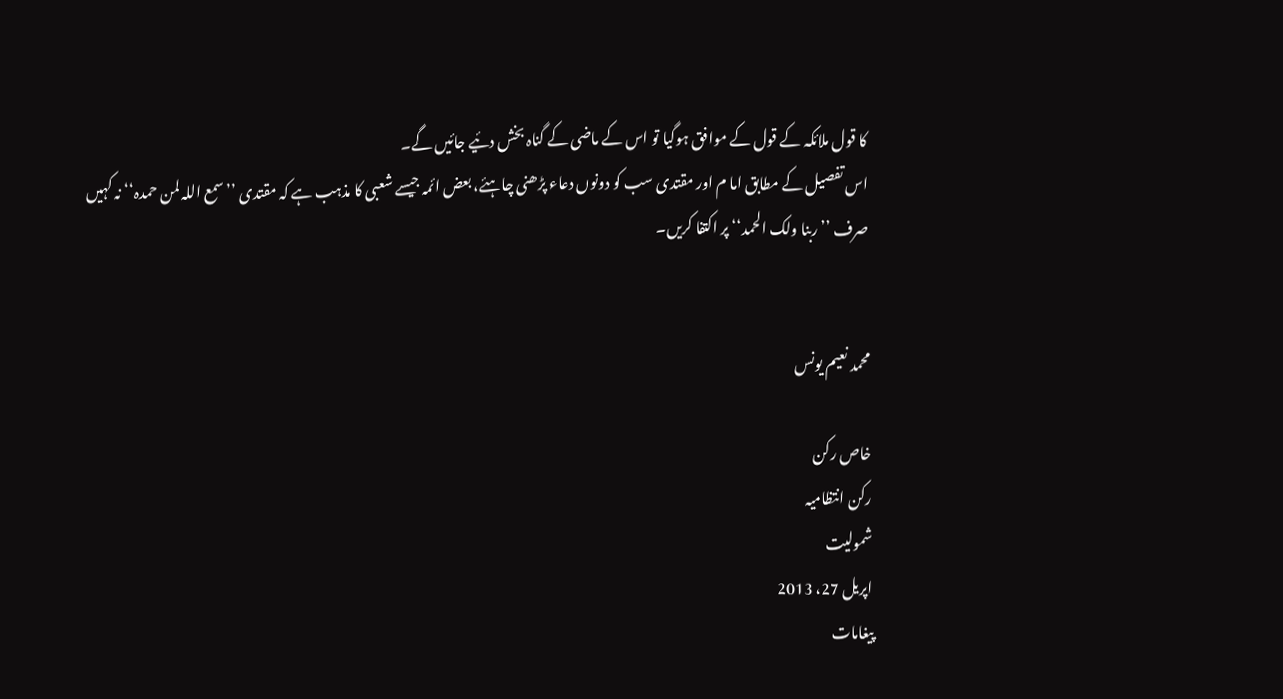کا قول ملائکہ کے قول کے موافق ہوگیا تو اس کے ماضی کے گناہ بخش دئیے جائیں گے۔
اس تفصیل کے مطابق اما م اور مقتدی سب کو دونوں دعاء پڑھنی چاہئے، بعض ائمہ جیسے شعبی کا مذہب ہے کہ مقتدی ’’سمع اللہ لمن حمدہ‘‘ نہ کہیں صرف ’’ربنا ولک الحمد‘‘ پر اکتفا کریں۔


محمد نعیم یونس

خاص رکن
رکن انتظامیہ
شمولیت
اپریل 27، 2013
پیغامات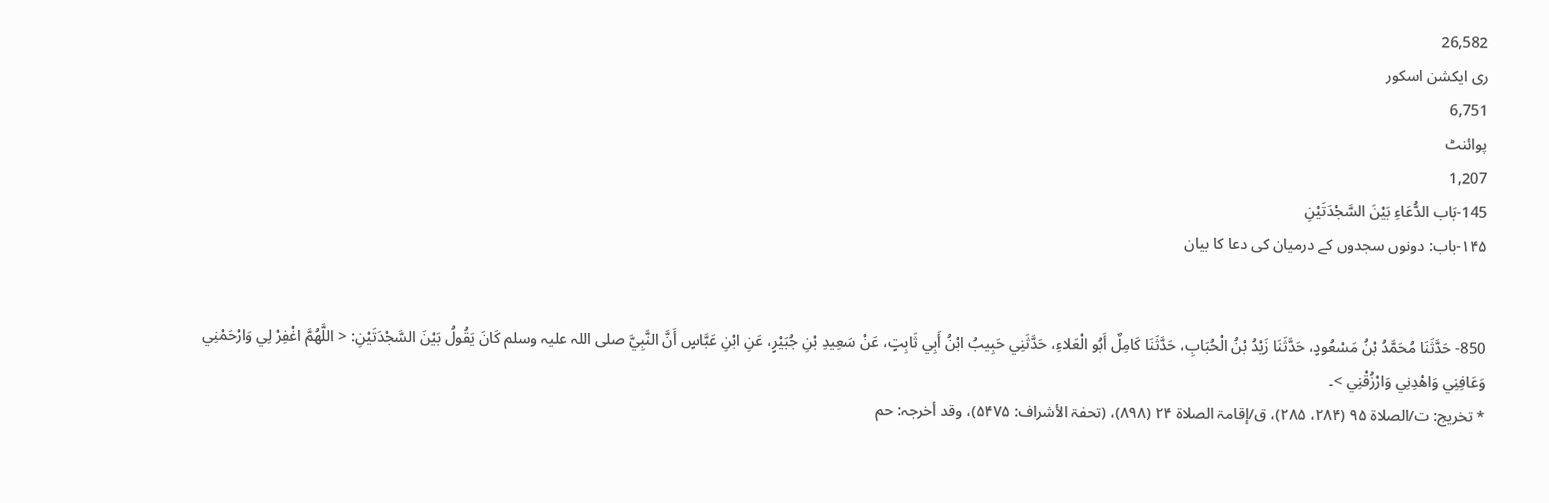26,582
ری ایکشن اسکور
6,751
پوائنٹ
1,207
145-بَاب الدُّعَاءِ بَيْنَ السَّجْدَتَيْنِ
۱۴۵-باب: دونوں سجدوں کے درمیان کی دعا کا بیان


850- حَدَّثَنَا مُحَمَّدُ بْنُ مَسْعُودٍ، حَدَّثَنَا زَيْدُ بْنُ الْحُبَابِ، حَدَّثَنَا كَامِلٌ أَبُو الْعَلاءِ، حَدَّثَنِي حَبِيبُ ابْنُ أَبِي ثَابِتٍ، عَنْ سَعِيدِ بْنِ جُبَيْرٍ، عَنِ ابْنِ عَبَّاسٍ أَنَّ النَّبِيَّ صلی اللہ علیہ وسلم كَانَ يَقُولُ بَيْنَ السَّجْدَتَيْنِ: < اللَّهُمَّ اغْفِرْ لِي وَارْحَمْنِي وَعَافِنِي وَاهْدِنِي وَارْزُقْنِي >۔
* تخريج: ت/الصلاۃ ۹۵ (۲۸۴، ۲۸۵)، ق/إقامۃ الصلاۃ ۲۴ (۸۹۸)، (تحفۃ الأشراف: ۵۴۷۵)، وقد أخرجہ: حم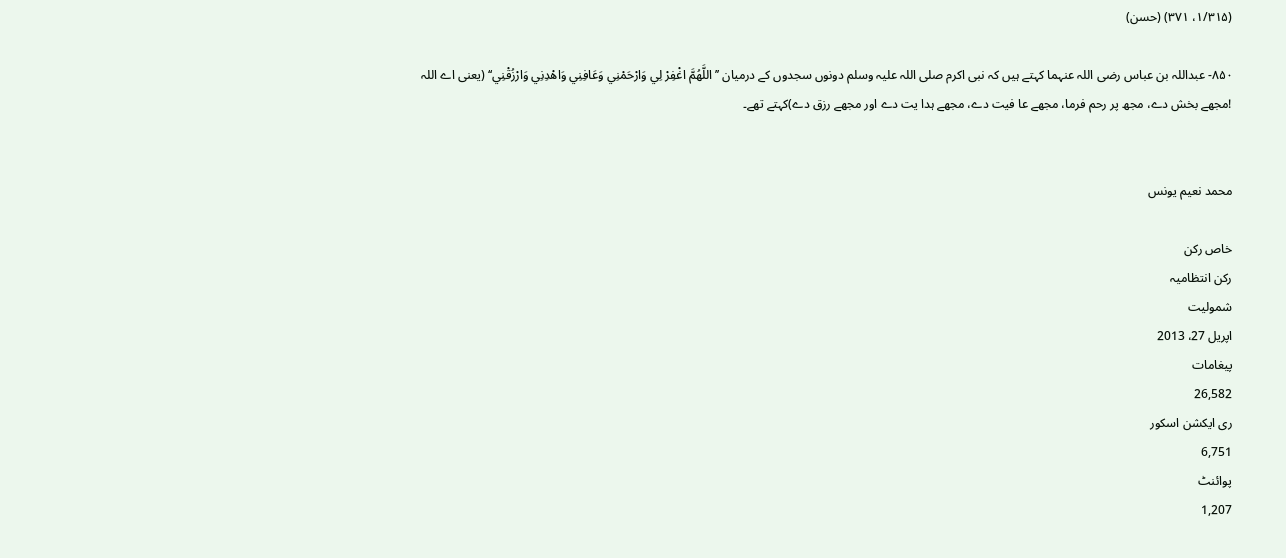(۱/۳۱۵، ۳۷۱) (حسن)

۸۵۰- عبداللہ بن عباس رضی اللہ عنہما کہتے ہیں کہ نبی اکرم صلی اللہ علیہ وسلم دونوں سجدوں کے درمیان ’’اللَّهُمَّ اغْفِرْ لِي وَارْحَمْنِي وَعَافِنِي وَاهْدِنِي وَارْزُقْنِي‘‘ (یعنی اے اللہ !مجھے بخش دے، مجھ پر رحم فرما، مجھے عا فیت دے، مجھے ہدا یت دے اور مجھے رزق دے)کہتے تھے۔


محمد نعیم یونس

خاص رکن
رکن انتظامیہ
شمولیت
اپریل 27، 2013
پیغامات
26,582
ری ایکشن اسکور
6,751
پوائنٹ
1,207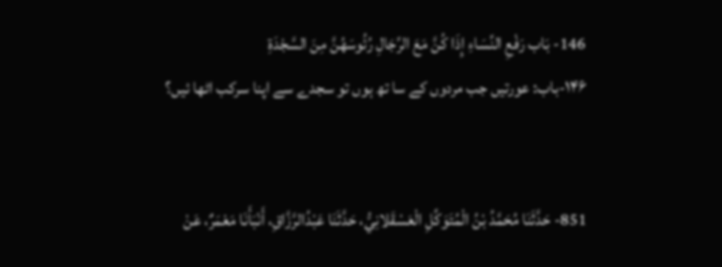146- بَاب رَفْعِ النِّسَاءِ إِذَا كُنَّ مَعَ الرِّجَالِ رُئُوسَهُنَّ مِنَ السَّجْدَةِ
۱۴۶-باب: عورتیں جب مردوں کے سا تھ ہوں تو سجدے سے اپنا سرکب اٹھا ئیں؟


851- حَدَّثَنَا مُحَمَّدُ بْنُ الْمُتَوَكِّلِ الْعَسْقَلانِيُّ، حَدَّثَنَا عَبْدُالرَّزَّاقِ، أَنْبَأَنَا مَعْمَرٌ، عَنْ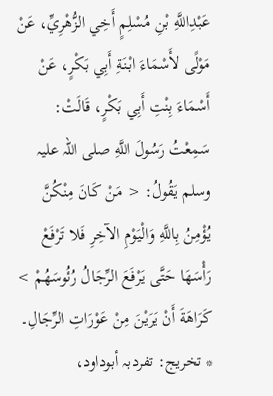عَبْدِاللَّهِ بْنِ مُسْلِمٍ أَخِي الزُّهْرِيِّ، عَنْ مَوْلًى لأَسْمَاءَ ابْنَةِ أَبِي بَكْرٍ، عَنْ أَسْمَاءَ بِنْتِ أَبِي بَكْرٍ، قَالَتْ: سَمِعْتُ رَسُولَ اللَّهِ صلی اللہ علیہ وسلم يَقُولُ: < مَنْ كَانَ مِنْكُنَّ يُؤْمِنُ بِاللَّهِ وَالْيَوْمِ الآخِرِ فَلا تَرْفَعْ رَأْسَهَا حَتَّى يَرْفَعَ الرِّجَالُ رُئُوسَهُمْ > كَرَاهَةَ أَنْ يَرَيْنَ مِنْ عَوْرَاتِ الرِّجَالِ۔
* تخريج: تفردبہ أبوداود،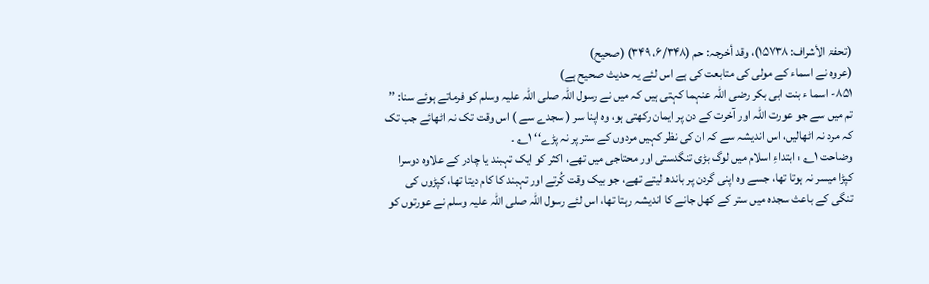(تحفۃ الأشراف: ۱۵۷۳۸)، وقد أخرجہ: حم (۶/۳۴۸، ۳۴۹) (صحیح)
(عروہ نے اسماء کے مولی کی متابعت کی ہے اس لئے یہ حدیث صحیح ہے)
۸۵۱- اسما ء بنت ابی بکر رضی اللہ عنہما کہتی ہیں کہ میں نے رسول اللہ صلی اللہ علیہ وسلم کو فرماتے ہوئے سنا: ’’ تم میں سے جو عورت اللہ اور آخرت کے دن پر ایمان رکھتی ہو، وہ اپنا سر ( سجدے سے ) اس وقت تک نہ اٹھائے جب تک کہ مرد نہ اٹھالیں، اس اندیشہ سے کہ ان کی نظر کہیں مردوں کے ستر پر نہ پڑے‘‘ ۱؎ ۔
وضاحت ۱؎ : ابتداءِ اسلام میں لوگ بڑی تنگدستی اور محتاجی میں تھے، اکثر کو ایک تہبند یا چادر کے علاوہ دوسرا کپڑا میسر نہ ہوتا تھا، جسے وہ اپنی گردن پر باندھ لیتے تھے، جو بیک وقت کُرتے اور تہبند کا کام دیتا تھا، کپڑوں کی تنگی کے باعث سجدہ میں ستر کے کھل جانے کا اندیشہ رہتا تھا، اس لئے رسول اللہ صلی اللہ علیہ وسلم نے عورتوں کو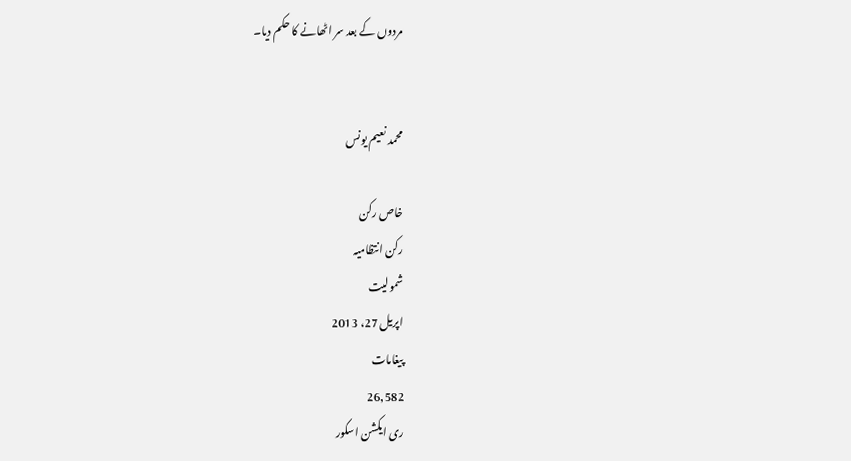مردوں کے بعد سر اٹھانے کا حکم دیا۔


محمد نعیم یونس

خاص رکن
رکن انتظامیہ
شمولیت
اپریل 27، 2013
پیغامات
26,582
ری ایکشن اسکور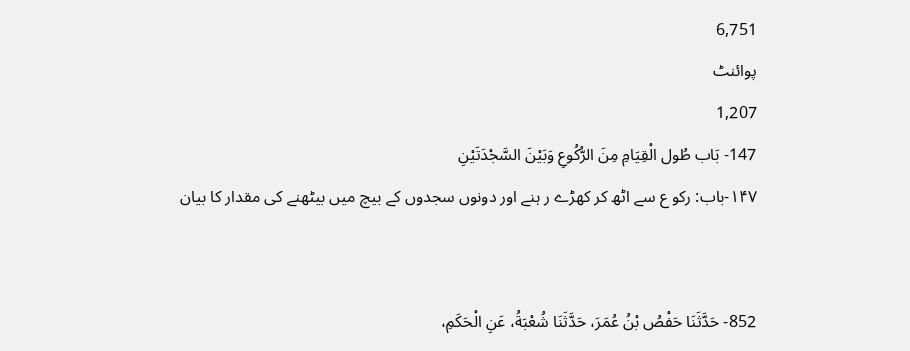6,751
پوائنٹ
1,207
147- بَاب طُول الْقِيَامِ مِنَ الرُّكُوعِ وَبَيْنَ السَّجْدَتَيْنِ
۱۴۷-باب: رکو ع سے اٹھ کر کھڑے ر ہنے اور دونوں سجدوں کے بیچ میں بیٹھنے کی مقدار کا بیان


852- حَدَّثَنَا حَفْصُ بْنُ عُمَرَ، حَدَّثَنَا شُعْبَةُ، عَنِ الْحَكَمِ،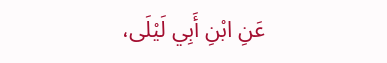عَنِ ابْنِ أَبِي لَيْلَى،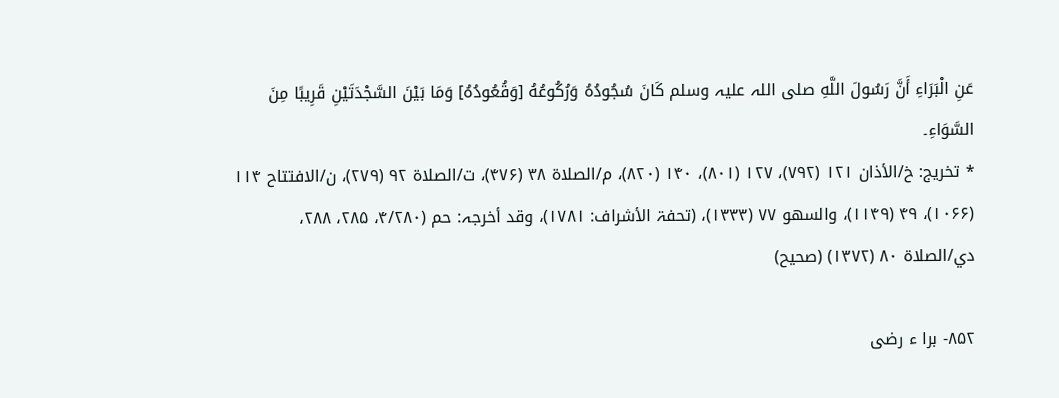عَنِ الْبَرَاءِ أَنَّ رَسُولَ اللَّهِ صلی اللہ علیہ وسلم كَانَ سُجُودُهُ وَرُكُوعُهُ [وَقُعُودُهُ] وَمَا بَيْنَ السَّجْدَتَيْنِ قَرِيبًا مِنَ السَّوَاءِ۔
* تخريج: خ/الأذان ۱۲۱ (۷۹۲)، ۱۲۷ (۸۰۱)، ۱۴۰ (۸۲۰)، م/الصلاۃ ۳۸ (۴۷۶)، ت/الصلاۃ ۹۲ (۲۷۹)، ن/الافتتاح ۱۱۴ (۱۰۶۶)، ۴۹ (۱۱۴۹)، والسھو ۷۷ (۱۳۳۳)، (تحفۃ الأشراف: ۱۷۸۱)، وقد أخرجہ: حم (۴/۲۸۰، ۲۸۵، ۲۸۸، دي/الصلاۃ ۸۰ (۱۳۷۲) (صحیح)

۸۵۲- برا ء رضی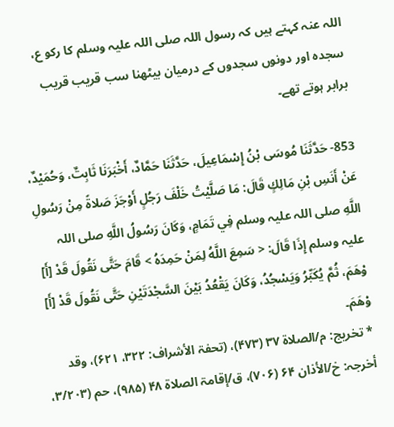اللہ عنہ کہتے ہیں کہ رسول اللہ صلی اللہ علیہ وسلم کا رکو ع، سجدہ اور دونوں سجدوں کے درمیان بیٹھنا سب قریب قریب برابر ہوتے تھے۔

853- حَدَّثَنَا مُوسَى بْنُ إِسْمَاعِيلَ، حَدَّثَنَا حَمَّادٌ، أَخْبَرَنَا ثَابِتٌ، وَحُمَيْدٌ، عَنْ أَنَسِ بْنِ مَالِكٍ قَالَ: مَا صَلَّيْتُ خَلْفَ رَجُلٍ أَوْجَزَ صَلاةً مِنْ رَسُولِ اللَّهِ صلی اللہ علیہ وسلم فِي تَمَامٍ، وَكَانَ رَسُولُ اللَّهِ صلی اللہ علیہ وسلم إِذَا قَالَ: < سَمِعَ اللَّهُ لِمَنْ حَمِدَهُ > قَامَ حَتَّى نَقُولَ قَدْ [أَ] وْهَمَ، ثُمَّ يُكَبِّرُ وَيَسْجُدُ، وَكَانَ يَقْعُدُ بَيْنَ السَّجْدَتَيْنِ حَتَّى نَقُولَ قَدْ [أَ] وْهَمَ۔
* تخريج: م/الصلاۃ ۳۷ (۴۷۳)، (تحفۃ الأشراف: ۳۲۲، ۶۲۱)، وقد أخرجہ: خ/الأذان ۶۴ (۷۰۶)، ق/إقامۃ الصلاۃ ۴۸ (۹۸۵)، حم (۳/۲۰۳،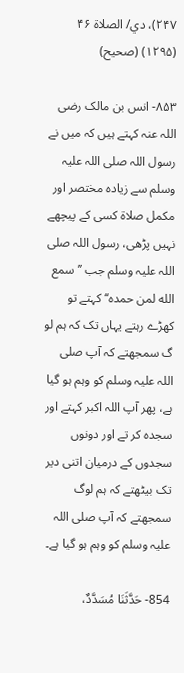۲۴۷)، دي/ الصلاۃ ۴۶ (۱۲۹۵) (صحیح)

۸۵۳- انس بن مالک رضی اللہ عنہ کہتے ہیں کہ میں نے رسول اللہ صلی اللہ علیہ وسلم سے زیادہ مختصر اور مکمل صلاۃ کسی کے پیچھے نہیں پڑھی، رسول اللہ صلی اللہ علیہ وسلم جب ’’سمع الله لمن حمده‘‘ کہتے تو کھڑے رہتے یہاں تک کہ ہم لو گ سمجھتے کہ آپ صلی اللہ علیہ وسلم کو وہم ہو گیا ہے، پھر آپ اللہ اکبر کہتے اور سجدہ کر تے اور دونوں سجدوں کے درمیان اتنی دیر تک بیٹھتے کہ ہم لوگ سمجھتے کہ آپ صلی اللہ علیہ وسلم کو وہم ہو گیا ہے۔

854- حَدَّثَنَا مُسَدَّدٌ،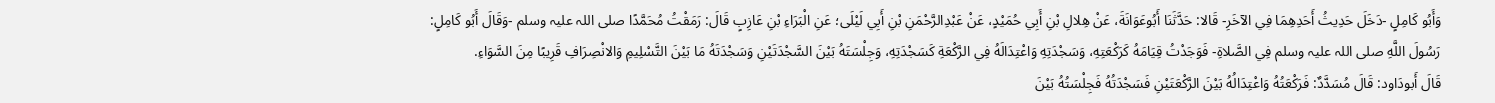وَأَبُو كَامِلٍ -دَخَلَ حَدِيثُ أَحَدِهِمَا فِي الآخَرِ- قَالا: حَدَّثَنَا أَبُوعَوَانَةَ، عَنْ هِلالِ بْنِ أَبِي حُمَيْدٍ، عَنْ عَبْدِالرَّحْمَنِ بْنِ أَبِي لَيْلَى؛ عَنِ الْبَرَاءِ بْنِ عَازِبٍ قَالَ: رَمَقْتُ مُحَمَّدًا صلی اللہ علیہ وسلم -وَقَالَ أَبُو كَامِلٍ: رَسُولَ اللَّهِ صلی اللہ علیہ وسلم فِي الصَّلاةِ- فَوَجَدْتُ قِيَامَهُ كَرَكْعَتِهِ، وَسَجْدَتِهِ وَاعْتِدَالَهُ فِي الرَّكْعَةِ كَسَجْدَتِهِ، وَجِلْسَتَهُ بَيْنَ السَّجْدَتَيْنِ وَسَجْدَتَهُ مَا بَيْنَ التَّسْلِيمِ وَالانْصِرَافِ قَرِيبًا مِنَ السَّوَاءِ.
قَالَ أَبودَاود: قَالَ مُسَدَّدٌ: فَرَكْعَتُهُ وَاعْتِدَالُهُ بَيْنَ الرَّكْعَتَيْنِ فَسَجْدَتُهُ فَجِلْسَتُهُ بَيْنَ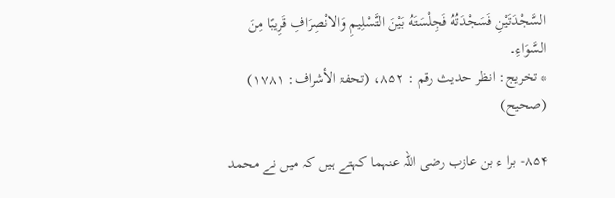السَّجْدَتَيْنِ فَسَجْدَتُهُ فَجِلْسَتَهُ بَيْنَ التَّسْلِيمِ وَالانْصِرَافِ قَرِيبًا مِنَ السَّوَاءِ۔
* تخريج: انظر حدیث رقم : ۸۵۲، (تحفۃ الأشراف: ۱۷۸۱) (صحیح)

۸۵۴- برا ء بن عازب رضی اللہ عنہما کہتے ہیں کہ میں نے محمد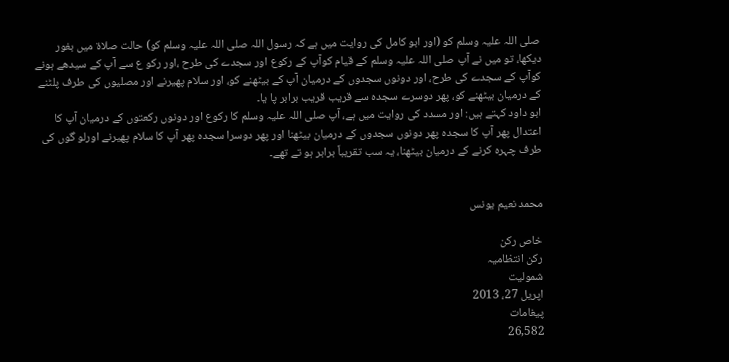صلی اللہ علیہ وسلم کو (اور ابو کامل کی روایت میں ہے کہ رسول اللہ صلی اللہ علیہ وسلم کو) حالت صلاۃ میں بغور دیکھا، تو میں نے آپ صلی اللہ علیہ وسلم کے قیام کوآپ کے رکوع اور سجدے کی طرح ،اور رکو ع سے آپ کے سیدھے ہونے کوآپ کے سجدے کی طرح، اور دونوں سجدوں کے درمیان آپ کے بیٹھنے کو، اور سلام پھیرنے اور مصلیوں کی طرف پلٹنے کے درمیان بیٹھنے کو، پھر دوسرے سجدہ سے قریب قریب برابر پا یا۔
ابو داود کہتے ہیں: اور مسدد کی روایت میں ہے، آپ صلی اللہ علیہ وسلم کا رکوع اور دونوں رکعتوں کے درمیان آپ کا اعتدال پھر آپ کا سجدہ پھر دونوں سجدوں کے درمیان بیٹھنا اور پھر دوسرا سجدہ پھر آپ کا سلام پھیرنے اورلو گوں کی طرف چہرہ کرنے کے درمیان بیٹھنا، یہ سب تقریباً برابر ہو تے تھے۔


محمد نعیم یونس

خاص رکن
رکن انتظامیہ
شمولیت
اپریل 27، 2013
پیغامات
26,582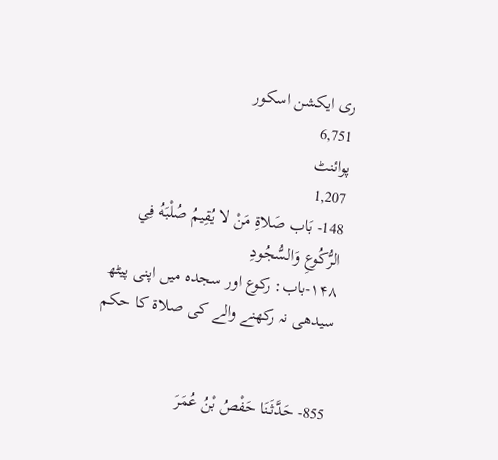ری ایکشن اسکور
6,751
پوائنٹ
1,207
148- بَاب صَلاةِ مَنْ لا يُقِيمُ صُلْبَهُ فِي الرُّكُوعِ وَالسُّجُودِ
۱۴۸-باب: رکوع اور سجدہ میں اپنی پیٹھ سیدھی نہ رکھنے والے کی صلاۃ کا حکم


855- حَدَّثَنَا حَفْصُ بْنُ عُمَرَ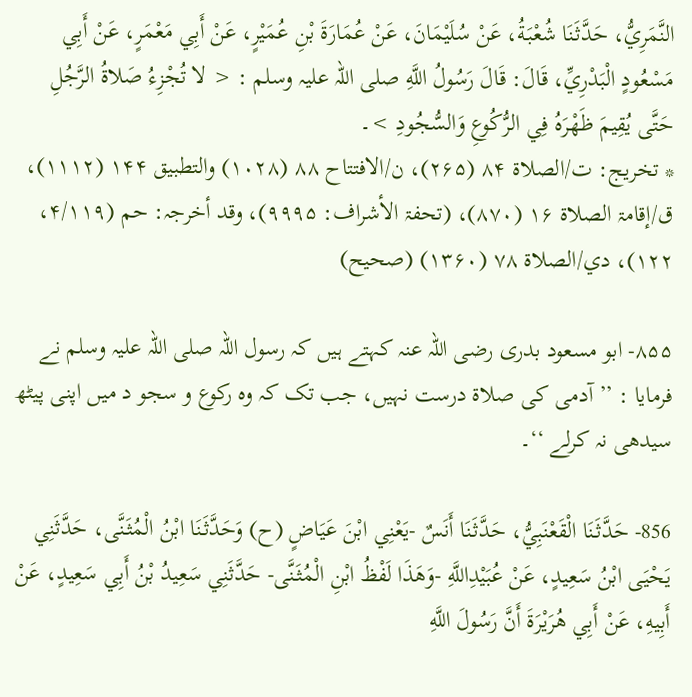النَّمَرِيُّ، حَدَّثَنَا شُعْبَةُ، عَنْ سُلَيْمَانَ، عَنْ عُمَارَةَ بْنِ عُمَيْرٍ، عَنْ أَبِي مَعْمَرٍ، عَنْ أَبِي مَسْعُودٍ الْبَدْرِيِّ، قَالَ: قَالَ رَسُولُ اللَّهِ صلی اللہ علیہ وسلم : < لا تُجْزِءُ صَلاةُ الرَّجُلِ حَتَّى يُقِيمَ ظَهْرَهُ فِي الرُّكُوعِ وَالسُّجُودِ >۔
* تخريج: ت/الصلاۃ ۸۴ (۲۶۵)، ن/الافتتاح ۸۸ (۱۰۲۸) والتطبیق ۱۴۴ (۱۱۱۲)، ق/إقامۃ الصلاۃ ۱۶ (۸۷۰)، (تحفۃ الأشراف: ۹۹۹۵)، وقد أخرجہ: حم (۴/۱۱۹، ۱۲۲)، دي/الصلاۃ ۷۸ (۱۳۶۰) (صحیح)

۸۵۵- ابو مسعود بدری رضی اللہ عنہ کہتے ہیں کہ رسول اللہ صلی اللہ علیہ وسلم نے فرمایا : ’’آدمی کی صلاۃ درست نہیں، جب تک کہ وہ رکوع و سجو د میں اپنی پیٹھ سیدھی نہ کرلے ‘‘۔

856- حَدَّثَنَا الْقَعْنَبِيُّ، حَدَّثَنَا أَنَسٌ -يَعْنِي ابْنَ عَيَاضٍ (ح) وَحَدَّثَنَا ابْنُ الْمُثَنَّى، حَدَّثَنِي يَحْيَى ابْنُ سَعِيدٍ، عَنْ عُبَيْدِاللَّهِ -وَهَذَا لَفْظُ ابْنِ الْمُثَنَّى- حَدَّثَنِي سَعِيدُ بْنُ أَبِي سَعِيدٍ، عَنْ أَبِيهِ، عَنْ أَبِي هُرَيْرَةَ أَنَّ رَسُولَ اللَّهِ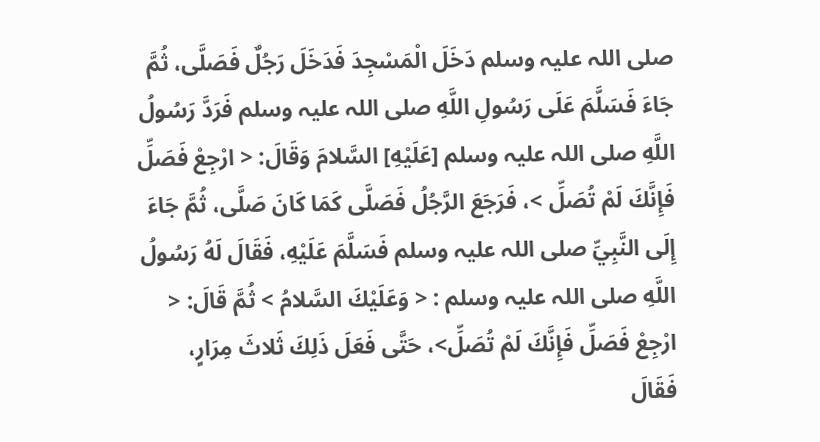صلی اللہ علیہ وسلم دَخَلَ الْمَسْجِدَ فَدَخَلَ رَجُلٌ فَصَلَّى، ثُمَّ جَاءَ فَسَلَّمَ عَلَى رَسُولِ اللَّهِ صلی اللہ علیہ وسلم فَرَدَّ رَسُولُ اللَّهِ صلی اللہ علیہ وسلم [عَلَيْهِ] السَّلامَ وَقَالَ: < ارْجِعْ فَصَلِّ فَإِنَّكَ لَمْ تُصَلِّ >، فَرَجَعَ الرَّجُلُ فَصَلَّى كَمَا كَانَ صَلَّى، ثُمَّ جَاءَ إِلَى النَّبِيِّ صلی اللہ علیہ وسلم فَسَلَّمَ عَلَيْهِ، فَقَالَ لَهُ رَسُولُ اللَّهِ صلی اللہ علیہ وسلم : < وَعَلَيْكَ السَّلامُ > ثُمَّ قَالَ: < ارْجِعْ فَصَلِّ فَإِنَّكَ لَمْ تُصَلِّ>، حَتَّى فَعَلَ ذَلِكَ ثَلاثَ مِرَارٍ، فَقَالَ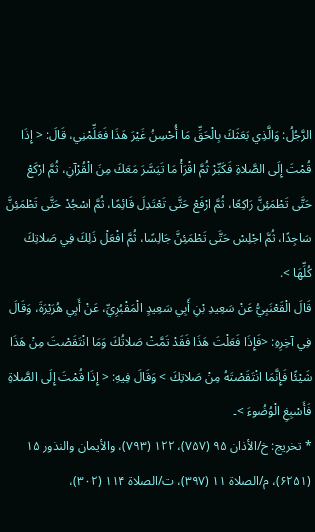الرَّجُلُ: وَالَّذِي بَعَثَكَ بِالْحَقِّ مَا أُحْسِنُ غَيْرَ هَذَا فَعَلِّمْنِي، قَالَ: < إِذَا قُمْتَ إِلَى الصَّلاةِ فَكَبِّرْ ثُمَّ اقْرَأْ مَا تَيَسَّرَ مَعَكَ مِنَ الْقُرْآنِ، ثُمَّ ارْكَعْ حَتَّى تَطْمَئِنَّ رَاكِعًا، ثُمَّ ارْفَعْ حَتَّى تَعْتَدِلَ قَائِمًا، ثُمَّ اسْجُدْ حَتَّى تَطْمَئِنَّ سَاجِدًا، ثُمَّ اجْلِسْ حَتَّى تَطْمَئِنَّ جَالِسًا، ثُمَّ افْعَلْ ذَلِكَ فِي صَلاتِكَ كُلِّهَا >.
قَالَ الْقَعْنَبِيُّ عَنْ سَعِيدِ بْنِ أَبِي سَعِيدٍ الْمَقْبُرِيِّ، عَنْ أَبِي هُرَيْرَةَ، وَقَالَ فِي آخِرِهِ: <فَإِذَا فَعَلْتَ هَذَا فَقَدْ تَمَّتْ صَلاتُكَ وَمَا انْتَقَصْتَ مِنْ هَذَا شَيْئًا فَإِنَّمَا انْتَقَصْتَهُ مِنْ صَلاتِكَ > وَقَالَ فِيهِ: < إِذَا قُمْتَ إِلَى الصَّلاةِ فَأَسْبِغِ الْوُضُوءَ >۔
* تخريج: خ/الأذان ۹۵ (۷۵۷)، ۱۲۲ (۷۹۳)، والأیمان والنذور ۱۵ (۶۲۵۱)، م/الصلاۃ ۱۱ (۳۹۷)، ت/الصلاۃ ۱۱۴ (۳۰۲)،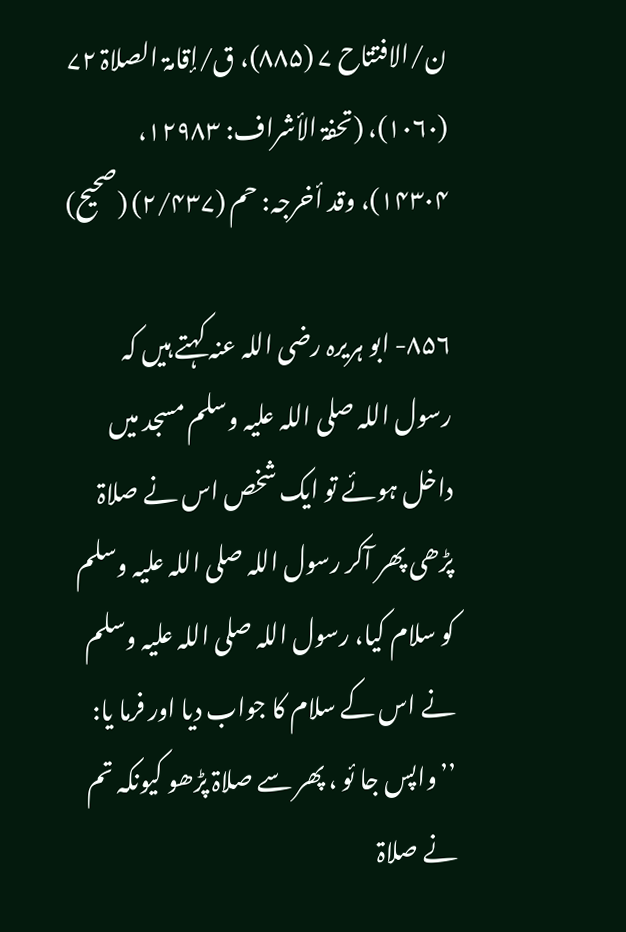ن/الافتتاح ۷ (۸۸۵)، ق/إقامۃ الصلاۃ ۷۲ (۱۰۶۰)، (تحفۃ الأشراف: ۱۲۹۸۳، ۱۴۳۰۴)، وقد أخرجہ: حم (۲/۴۳۷) (صحیح)

۸۵۶- ابو ہریرہ رضی اللہ عنہ کہتے ہیں کہ رسول اللہ صلی اللہ علیہ وسلم مسجد میں داخل ہوئے تو ایک شخص اس نے صلاۃ پڑھی پھر آکر رسول اللہ صلی اللہ علیہ وسلم کو سلام کیا، رسول اللہ صلی اللہ علیہ وسلم نے اس کے سلام کا جواب دیا اور فرما یا: ’’واپس جا ئو ، پھر سے صلاۃ پڑھو کیونکہ تم نے صلاۃ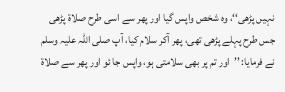نہیں پڑھی‘‘، وہ شخص واپس گیا اور پھر سے اسی طرح صلاۃ پڑھی جس طرح پہلے پڑھی تھی، پھر آکر سلام کیا، آپ صلی اللہ علیہ وسلم نے فرمایا: ’’اور تم پر بھی سلامتی ہو، واپس جا ئو اور پھر سے صلاۃ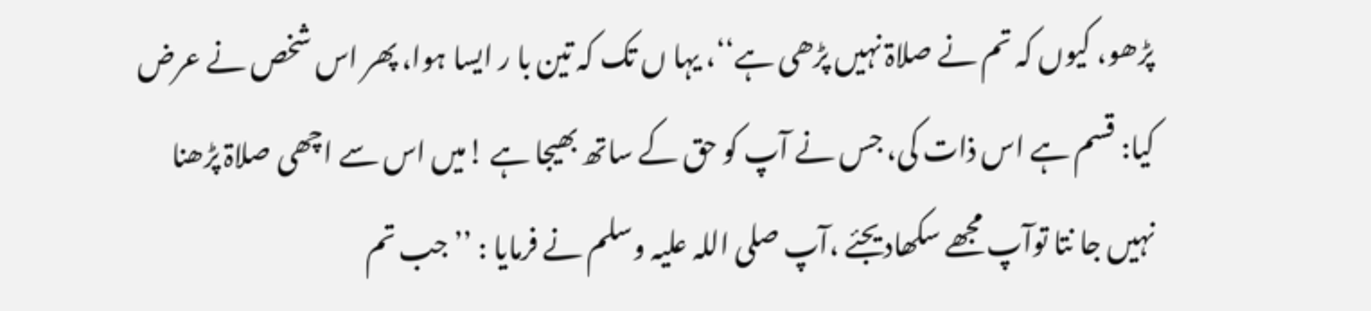پڑھو، کیوں کہ تم نے صلاۃ نہیں پڑھی ہے‘‘، یہا ں تک کہ تین با ر ایسا ہوا، پھر اس شخص نے عرض کیا: قسم ہے اس ذات کی، جس نے آپ کو حق کے ساتھ بھیجا ہے !میں اس سے اچھی صلاۃ پڑھنا نہیں جا نتا توآپ مجھے سکھادیجئے ،آپ صلی اللہ علیہ وسلم نے فرمایا : ’’ جب تم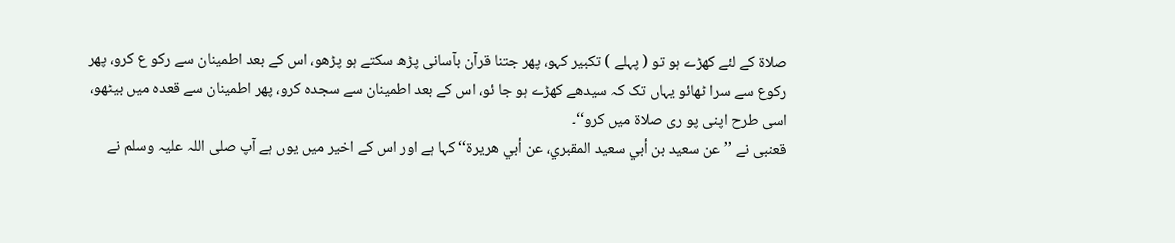صلاۃ کے لئے کھڑے ہو تو ( پہلے ) تکبیر کہو، پھر جتنا قرآن بآسانی پڑھ سکتے ہو پڑھو، اس کے بعد اطمینان سے رکو ع کرو، پھر رکوع سے سرا ٹھائو یہاں تک کہ سیدھے کھڑے ہو جا ئو، اس کے بعد اطمینان سے سجدہ کرو، پھر اطمینان سے قعدہ میں بیٹھو، اسی طرح اپنی پو ری صلاۃ میں کرو‘‘۔
قعنبی نے ’’عن سعيد بن أبي سعيد المقبري، عن أبي هريرة‘‘کہا ہے اور اس کے اخیر میں یوں ہے آپ صلی اللہ علیہ وسلم نے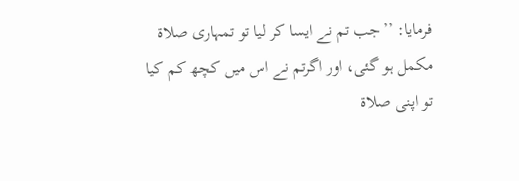فرمایا: ’’جب تم نے ایسا کر لیا تو تمہاری صلاۃ مکمل ہو گئی، اور اگرتم نے اس میں کچھ کم کیا تو اپنی صلاۃ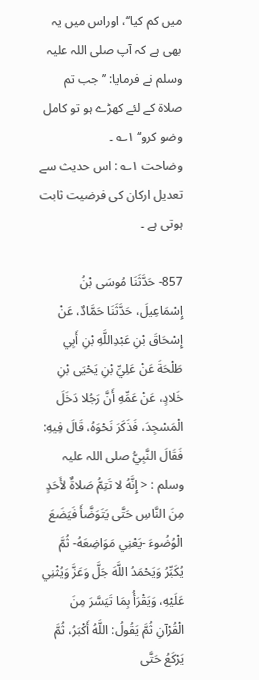میں کم کیا‘‘، اوراس میں یہ بھی ہے کہ آپ صلی اللہ علیہ وسلم نے فرمایا: ’’جب تم صلاۃ کے لئے کھڑے ہو تو کامل وضو کرو‘‘ ۱؎ ۔
وضاحت ۱؎ : اس حدیث سے تعدیل ارکان کی فرضیت ثابت ہوتی ہے ۔

857- حَدَّثَنَا مُوسَى بْنُ إِسْمَاعِيلَ، حَدَّثَنَا حَمَّادٌ، عَنْ إِسْحَاقَ بْنِ عَبْدِاللَّهِ بْنِ أَبِي طَلْحَةَ عَنْ عَلِيِّ بْنِ يَحْيَى بْنِ خَلادٍ، عَنْ عَمِّهِ أَنَّ رَجُلا دَخَلَ الْمَسْجِدَ، فَذَكَرَ نَحْوَهُ، قَالَ فِيهِ: فَقَالَ النَّبِيُّ صلی اللہ علیہ وسلم : < إِنَّهُ لا تَتِمُّ صَلاةٌ لأَحَدٍ مِنَ النَّاسِ حَتَّى يَتَوَضَّأَ فَيَضَعَ الْوُضُوءَ -يَعْنِي مَوَاضِعَهُ- ثُمَّ يُكَبِّرُ وَيَحْمَدُ اللَّهَ جَلَّ وَعَزَّ وَيُثْنِي عَلَيْهِ، وَيَقْرَأُ بِمَا تَيَسَّرَ مِنَ الْقُرْآنِ ثُمَّ يَقُولُ: اللَّهُ أَكْبَرُ، ثُمَّ يَرْكَعُ حَتَّى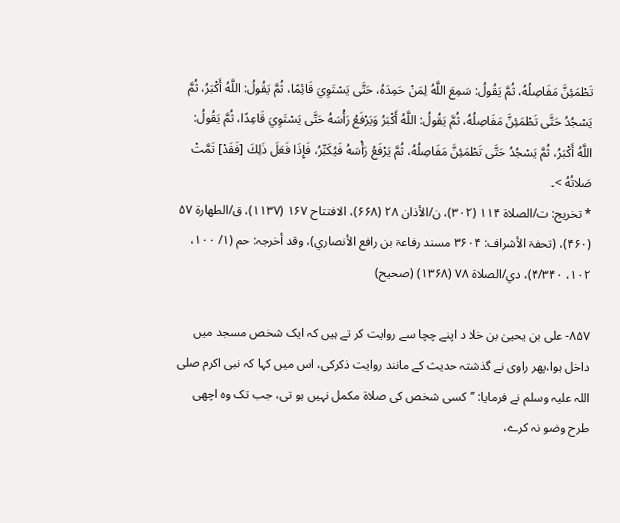تَطْمَئِنَّ مَفَاصِلُهُ، ثُمَّ يَقُولُ: سَمِعَ اللَّهُ لِمَنْ حَمِدَهُ، حَتَّى يَسْتَوِيَ قَائِمًا، ثُمَّ يَقُولُ: اللَّهُ أَكْبَرُ، ثُمَّ يَسْجُدُ حَتَّى تَطْمَئِنَّ مَفَاصِلُهُ، ثُمَّ يَقُولُ: اللَّهُ أَكْبَرُ وَيَرْفَعُ رَأْسَهُ حَتَّى يَسْتَوِيَ قَاعِدًا، ثُمَّ يَقُولُ: اللَّهُ أَكْبَرُ، ثُمَّ يَسْجُدُ حَتَّى تَطْمَئِنَّ مَفَاصِلُهُ، ثُمَّ يَرْفَعُ رَأْسَهُ فَيُكَبِّرُ، فَإِذَا فَعَلَ ذَلِكَ [فَقَدْ] تَمَّتْ صَلاتُهُ >۔
* تخريج: ت/الصلاۃ ۱۱۴ (۳۰۲)، ن/الأذان ۲۸ (۶۶۸)، الافتتاح ۱۶۷ (۱۱۳۷)، ق/الطھارۃ ۵۷ (۴۶۰)، (تحفۃ الأشراف: ۳۶۰۴ مسند رفاعۃ بن رافع الأنصاري)، وقد أخرجہ: حم (۱/ ۱۰۰، ۱۰۲، ۴/۳۴۰)، دي/الصلاۃ ۷۸ (۱۳۶۸) (صحیح)

۸۵۷- علی بن یحییٰ بن خلا د اپنے چچا سے روایت کر تے ہیں کہ ایک شخص مسجد میں داخل ہوا،پھر راوی نے گذشتہ حدیث کے مانند روایت ذکرکی، اس میں کہا کہ نبی اکرم صلی اللہ علیہ وسلم نے فرمایا: ’’کسی شخص کی صلاۃ مکمل نہیں ہو تی، جب تک وہ اچھی طرح وضو نہ کرے،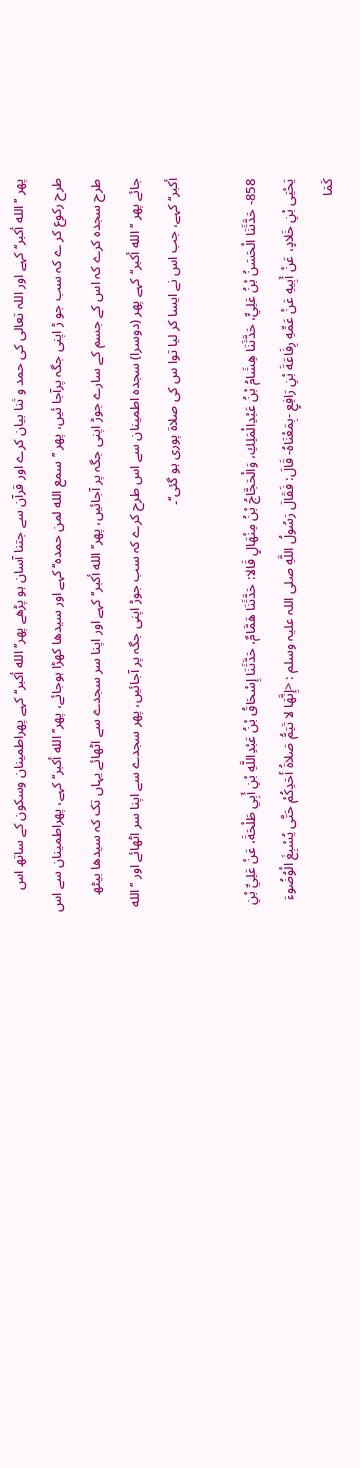پھر ’’الله أكبر‘‘ کہے اور اللہ تعالی کی حمد و ثنا بیان کرے اور قرآن سے جتنا آسان ہو پڑھے پھر’’الله أكبر‘‘ کہے پھراطمینان وسکون کے ساتھ اس طرح رکوع کر ے کہ سب جو ڑ اپنی جگہ پرآجا ئیں، پھر ’’سمع الله لمن حمده‘‘ کہے اور سیدھا کھڑا ہوجائے، پھر’’الله أكبر‘‘ کہے، پھراطمینان سے اس طرح سجدہ کرے کہ اس کے جسم کے سارے جوڑ اپنی جگہ پر آجائیں، پھر’’الله أكبر‘‘ کہے اور اپنا سر سجدے سے اٹھائے یہاں تک کہ سیدھا بیٹھ جائے پھر ’’الله أكبر‘‘کہے پھر (دوسرا) سجدہ اطمینان سے اس طرح کرے کہ سب جوڑ اپنی جگہ پر آجائیں، پھر سجدے سے اپنا سر اٹھائے اور ’’الله أكبر‘‘کہے، جب اس نے ایسا کر لیا توا س کی صلاۃ پوری ہو گئی‘‘۔

858- حَدَّثَنَا الْحَسَنُ بْنُ عَلِيٍّ، حَدَّثَنَا هِشَامُ بْنُ عَبْدِالْمَلِكِ، وَالْحَجَّاجُ بْنُ مِنْهَالٍ قَالا: حَدَّثَنَا هَمَّامٌ، حَدَّثَنَا إِسْحَاقُ بْنُ عَبْدِاللَّهِ بْنِ أَبِي طَلْحَةَ، عَنْ عَلِيِّ بْنِ يَحْيَى بْنِ خَلادٍ، عَنْ أَبِيهِ عَنْ عَمِّهِ رِفَاعَةَ بْنِ رَافِعٍ -بِمَعْنَاهُ- قَالَ: فَقَالَ رَسُولُ اللَّهِ صلی اللہ علیہ وسلم : <إِنَّهَا لا تَتِمُّ صَلاةُ أَحَدِكُمْ حَتَّى يُسْبِغَ الْوُضُوءَ كَمَا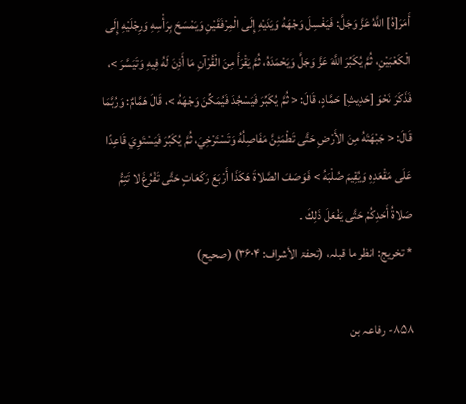أَمَرَ[هُ] اللَّهُ عَزَّ وَجَلَّ: فَيَغْسِلَ وَجْهَهُ وَيَدَيْهِ إِلَى الْمِرْفَقَيْنِ وَيَمْسَحَ بِرَأْسِهِ وَرِجْلَيْهِ إِلَى الْكَعْبَيْنِ، ثُمَّ يُكَبِّرَ اللَّهَ عَزَّ وَجَلَّ وَيَحْمَدَهُ، ثُمَّ يَقْرَأَ مِنَ الْقُرْآنِ مَا أَذِنَ لَهُ فِيهِ وَتَيَسَّرَ >، فَذَكَرَ نَحْوَ [حَدِيثِ] حَمَّادٍ، قَالَ: < ثُمَّ يُكَبِّرَ فَيَسْجُدَ فَيُمَكِّنَ وَجْهَهُ >، قَالَ هَمَّامٌ: وَرُبَّمَا قَالَ: < جَبْهَتَهُ مِنَ الأَرْضِ حَتَّى تَطْمَئِنَّ مَفَاصِلُهُ وَتَسْتَرْخِيَ، ثُمَّ يُكَبِّرَ فَيَسْتَوِيَ قَاعِدًا عَلَى مَقْعَدِهِ وَيُقِيمَ صُلْبَهُ > فَوَصَفَ الصَّلاةَ هَكَذَا أَرْبَعَ رَكَعَاتٍ حَتَّى تَفْرُغَ لا تَتِمُّ صَلاةُ أَحَدِكُمْ حَتَّى يَفْعَلَ ذَلِكَ ۔
* تخريج: انظر ما قبلہ، (تحفۃ الأشراف: ۳۶۰۴) (صحیح)

۸۵۸- رفاعہ بن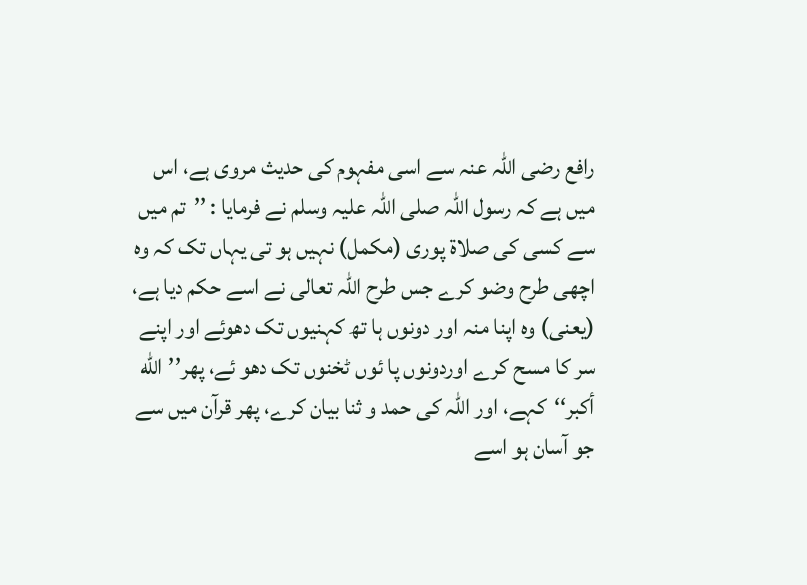رافع رضی اللہ عنہ سے اسی مفہوم کی حدیث مروی ہے، اس میں ہے کہ رسول اللہ صلی اللہ علیہ وسلم نے فرمایا : ’’تم میں سے کسی کی صلاۃ پوری (مکمل) نہیں ہو تی یہاں تک کہ وہ اچھی طرح وضو کرے جس طرح اللہ تعالی نے اسے حکم دیا ہے، (یعنی) وہ اپنا منہ اور دونوں ہا تھ کہنیوں تک دھوئے اور اپنے سر کا مسح کرے اوردونوں پا ئوں ٹخنوں تک دھو ئے، پھر’’الله أكبر‘‘کہے، اور اللہ کی حمد و ثنا بیان کرے، پھر قرآن میں سے جو آسان ہو اسے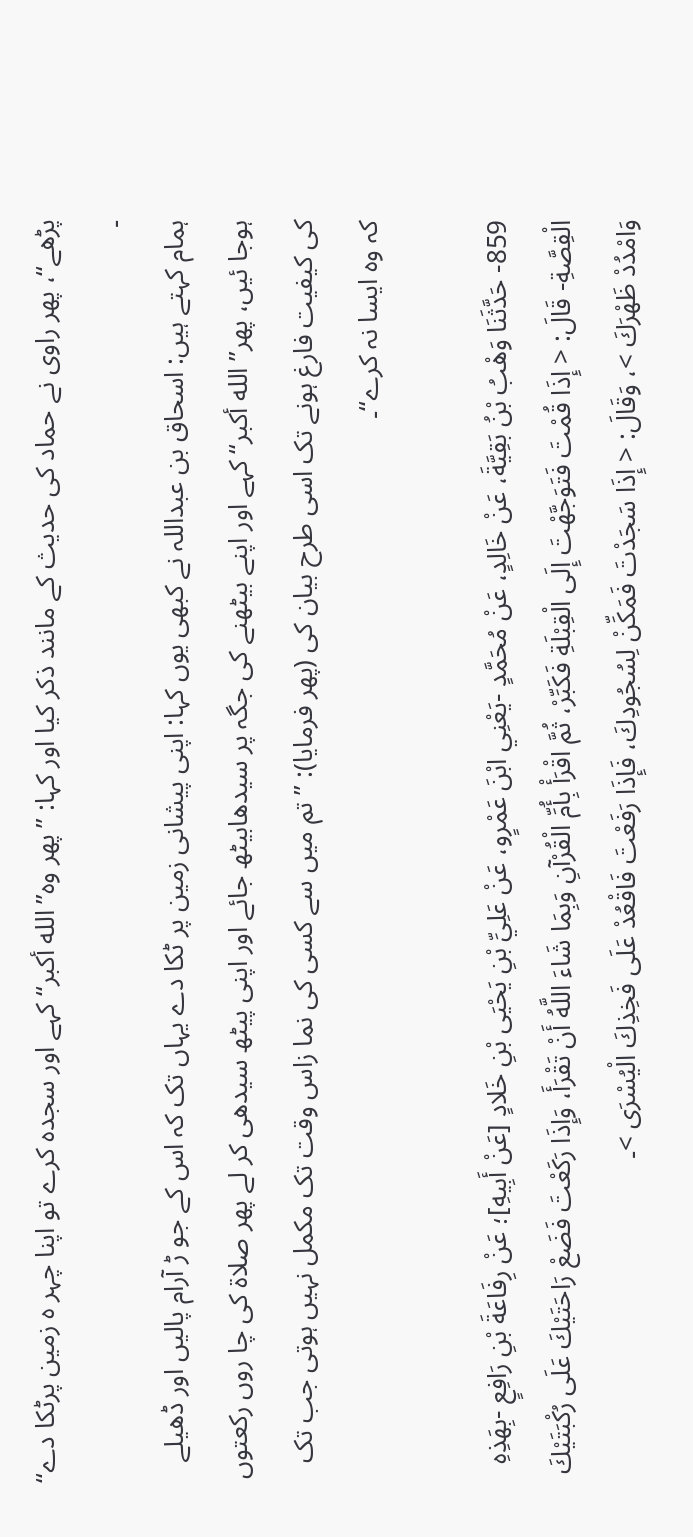پڑھے‘‘، پھر راوی نے حماد کی حدیث کے مانند ذکر کیا اور کہا: ’’پھر وہ’’الله أكبر‘‘ کہے اور سجدہ کرے تو اپنا چہر ہ زمین پرٹکا دے‘‘ ۔
ہمام کہتے ہیں: اسحاق بن عبداللہ نے کبھی یوں کہا: اپنی پیشانی زمین پر ٹکا دے یہاں تک کہ اس کے جو ڑ آرام پالیں اور ڈھیلے ہوجا ئیں، پھر’’الله أكبر‘‘ کہے اور اپنے بیٹھنے کی جگہ پر سیدھابیٹھ جائے اور اپنی پیٹھ سیدھی کر لے پھر صلاۃ کی چا روں رکعتوں کی کیفیت فارغ ہونے تک اسی طرح بیان کی (پھر فرمایا): ’’تم میں سے کسی کی نما زاس وقت تک مکمل نہیں ہوتی جب تک کہ وہ ایسا نہ کرے‘‘۔

859- حَدَّثَنَا وَهْبُ بْنُ بَقِيَّةَ، عَنْ خَالِدٍ، عَنْ مُحَمَّدٍ -يَعْنِي ابْنَ عَمْرٍو، عَنْ عَلِيِّ بْنِ يَحْيَى بْنِ خَلادٍ [عَنْ أَبِيهِ]؛ عَنْ رِفَاعَةَ بْنِ رَافِعٍ -بِهَذِهِ الْقِصَّةِ- قَالَ: < إِذَا قُمْتَ فَتَوَجَّهْتَ إِلَى الْقِبْلَةِ فَكَبِّرْ، ثُمَّ اقْرَأْ بِأُمِّ الْقُرْآنِ وَبِمَا شَاءَ اللَّهُ أَنْ تَقْرَأَ، وَإِذَا رَكَعْتَ فَضَعْ رَاحَتَيْكَ عَلَى رُكْبَتَيْكَ وَامْدُدْ ظَهْرَكَ >، وَقَالَ: < إِذَا سَجَدْتَ فَمَكِّنْ لِسُجُودِكَ، فَإِذَا رَفَعْتَ فَاقْعُدْ عَلَى فَخِذِكَ الْيُسْرَى >۔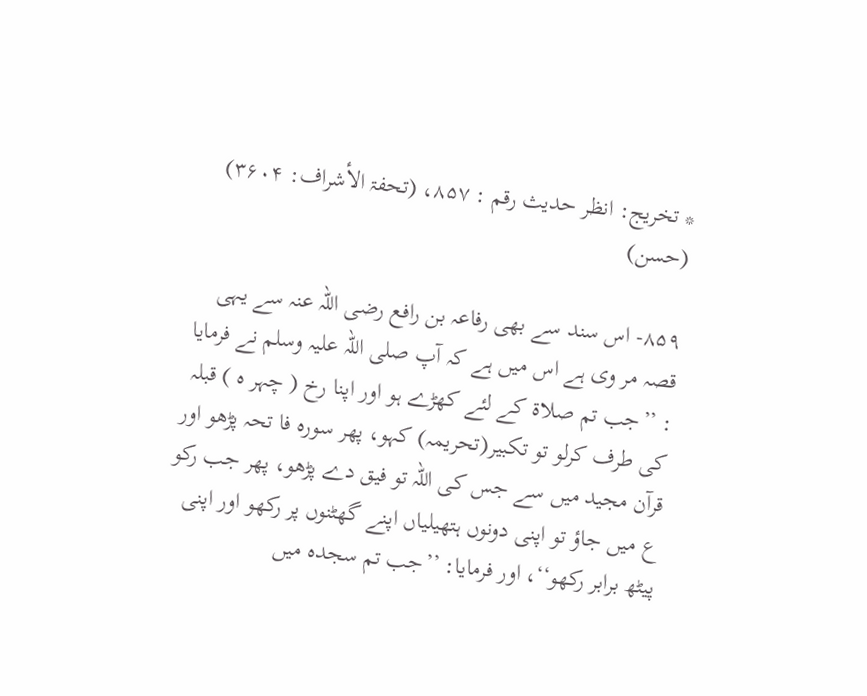* تخريج: انظر حدیث رقم : ۸۵۷، (تحفۃ الأشراف: ۳۶۰۴) (حسن)

۸۵۹- اس سند سے بھی رفاعہ بن رافع رضی اللہ عنہ سے یہی قصہ مر وی ہے اس میں ہے کہ آپ صلی اللہ علیہ وسلم نے فرمایا : ’’جب تم صلاۃ کے لئے کھڑے ہو اور اپنا رخ ( چہر ہ ) قبلہ کی طرف کرلو تو تکبیر(تحریمہ) کہو، پھر سورہ فا تحہ پڑھو اور قرآن مجید میں سے جس کی اللہ تو فیق دے پڑھو، پھر جب رکو ع میں جاؤ تو اپنی دونوں ہتھیلیاں اپنے گھٹنوں پر رکھو اور اپنی پیٹھ برابر رکھو‘‘، اور فرمایا: ’’جب تم سجدہ میں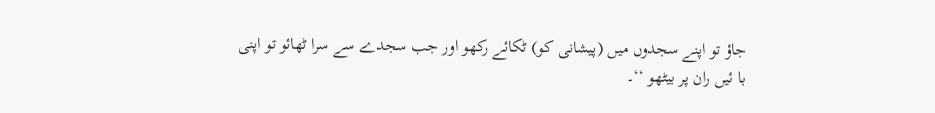جاؤ تو اپنے سجدوں میں (پیشانی کو) ٹکائے رکھو اور جب سجدے سے سرا ٹھائو تو اپنی با ئیں ران پر بیٹھو ‘‘۔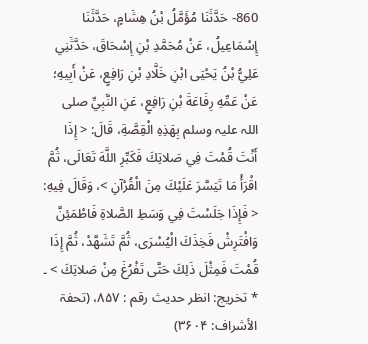860- حَدَّثَنَا مُؤَمَّلُ بْنُ هِشَامٍ، حَدَّثَنَا إِسْمَاعِيلُ، عَنْ مُحَمَّدِ بْنِ إِسْحَاقَ، حَدَّثَنِي عَلِيُّ بْنُ يَحْيَى ابْنِ خَلَّادِ بْنِ رَافِعٍ، عَنْ أَبِيهِ؛ عَنْ عَمِّهِ رِفَاعَةَ بْنِ رَافِعٍ، عَنِ النَّبِيِّ صلی اللہ علیہ وسلم بِهَذِهِ الْقِصَّةِ، قَالَ: < إِذَا أَنْتَ قُمْتَ فِي صَلاتِكَ فَكَبِّرِ اللَّهَ تَعَالَى، ثُمَّ اقْرَأْ مَا تَيَسَّرَ عَلَيْكَ مِنَ الْقُرْآنِ >، وَقَالَ فِيهِ: < فَإِذَا جَلَسْتَ فِي وَسَطِ الصَّلاةِ فَاطْمَئِنَّ وَافْتَرِشْ فَخِذَكَ الْيُسْرَى، ثُمَّ تَشَهَّدْ، ثُمَّ إِذَا قُمْتَ فَمِثْلَ ذَلِكَ حَتَّى تَفْرُغَ مِنْ صَلاتِكَ > ۔
* تخريج: انظر حدیث رقم : ۸۵۷، (تحفۃ الأشراف: ۳۶۰۴)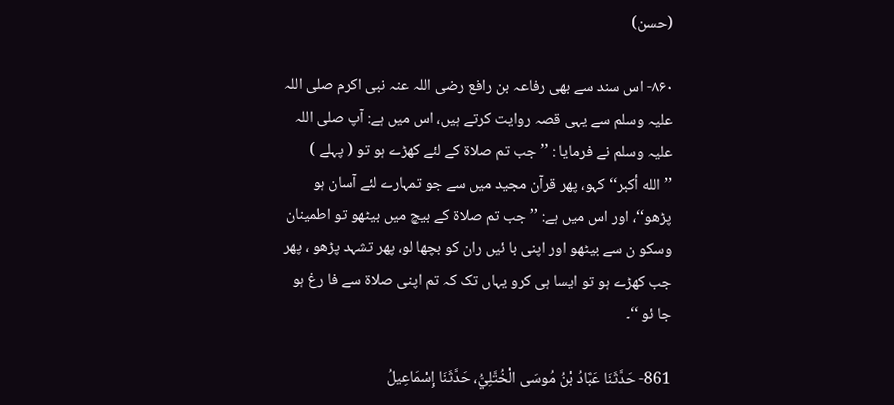(حسن)

۸۶۰- اس سند سے بھی رفاعہ بن رافع رضی اللہ عنہ نبی اکرم صلی اللہ علیہ وسلم سے یہی قصہ روایت کرتے ہیں، اس میں ہے: آپ صلی اللہ علیہ وسلم نے فرمایا : ’’جب تم صلاۃ کے لئے کھڑے ہو تو ( پہلے ) ’’الله أكبر‘‘ کہو، پھر قرآن مجید میں سے جو تمہارے لئے آسان ہو پڑھو‘‘، اور اس میں ہے: ’’جب تم صلاۃ کے بیچ میں بیٹھو تو اطمینان وسکو ن سے بیٹھو اور اپنی با ئیں ران کو بچھا لو، پھر تشہد پڑھو ، پھر جب کھڑے ہو تو ایسا ہی کرو یہاں تک کہ تم اپنی صلاۃ سے فا رغ ہو جا ئو ‘‘۔

861- حَدَّثَنَا عَبَّادُ بْنُ مُوسَى الْخُتَّلِيُّ، حَدَّثَنَا إِسْمَاعِيلُ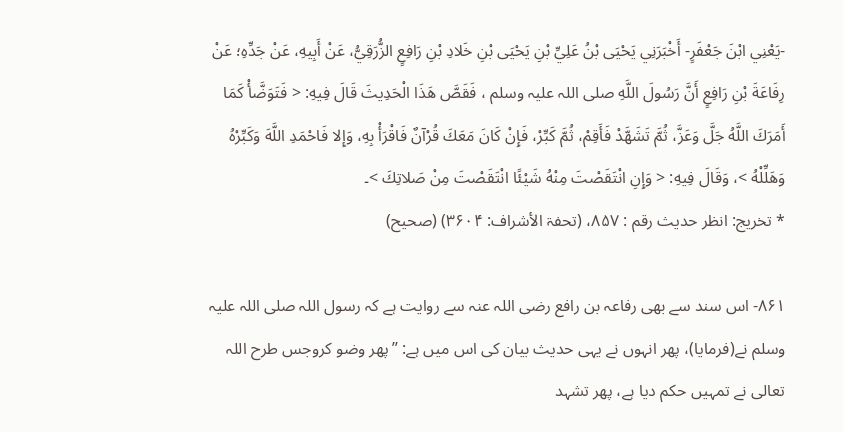-يَعْنِي ابْنَ جَعْفَرٍ- أَخْبَرَنِي يَحْيَى بْنُ عَلِيِّ بْنِ يَحْيَى بْنِ خَلادِ بْنِ رَافِعٍ الزُّرَقِيُّ، عَنْ أَبِيهِ، عَنْ جَدِّهِ؛ عَنْ رِفَاعَةَ بْنِ رَافِعٍ أَنَّ رَسُولَ اللَّهِ صلی اللہ علیہ وسلم ، فَقَصَّ هَذَا الْحَدِيثَ قَالَ فِيهِ: < فَتَوَضَّأْ كَمَا أَمَرَكَ اللَّهُ جَلَّ وَعَزَّ، ثُمَّ تَشَهَّدْ فَأَقِمْ، ثُمَّ كَبِّرْ، فَإِنْ كَانَ مَعَكَ قُرْآنٌ فَاقْرَأْ بِهِ، وَإِلا فَاحْمَدِ اللَّهَ وَكَبِّرْهُ وَهَلِّلْهُ >، وَقَالَ فِيهِ: < وَإِنِ انْتَقَصْتَ مِنْهُ شَيْئًا انْتَقَصْتَ مِنْ صَلاتِكَ >۔
* تخريج: انظر حدیث رقم : ۸۵۷، (تحفۃ الأشراف: ۳۶۰۴) (صحیح)

۸۶۱- اس سند سے بھی رفاعہ بن رافع رضی اللہ عنہ سے روایت ہے کہ رسول اللہ صلی اللہ علیہ وسلم نے(فرمایا)، پھر انہوں نے یہی حدیث بیان کی اس میں ہے: ’’پھر وضو کروجس طرح اللہ تعالی نے تمہیں حکم دیا ہے، پھر تشہد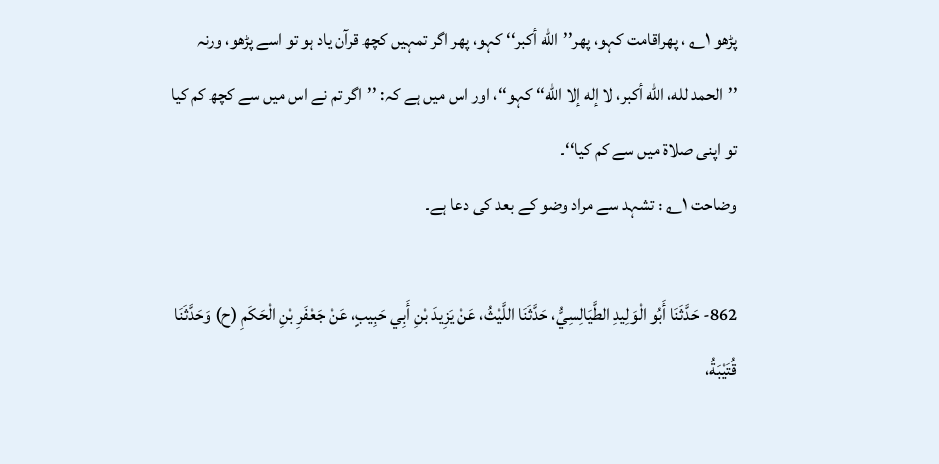پڑھو ۱؎ ، پھراقامت کہو، پھر’’الله أكبر‘‘ کہو، پھر اگر تمہیں کچھ قرآن یاد ہو تو اسے پڑھو، ورنہ ’’الحمد لله، الله أكبر، لا إله إلا الله‘‘ کہو‘‘، اور اس میں ہے کہ: ’’اگر تم نے اس میں سے کچھ کم کیا تو اپنی صلاۃ میں سے کم کیا‘‘۔
وضاحت ۱؎ : تشہد سے مراد وضو کے بعد کی دعا ہے۔

862- حَدَّثَنَا أَبُو الْوَلِيدِ الطَّيَالِسِيُّ، حَدَّثَنَا اللَّيْثُ، عَنْ يَزِيدَ بْنِ أَبِي حَبِيبٍ، عَنْ جَعْفَرِ بْنِ الْحَكَمِ (ح) وَحَدَّثَنَا قُتَيْبَةُ،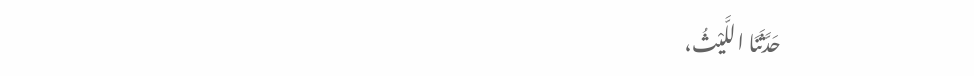حَدَّثَنَا اللَّيْثُ،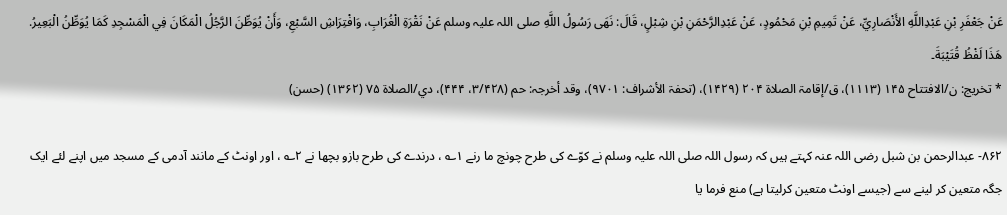عَنْ جَعْفَرِ بْنِ عَبْدِاللَّهِ الأَنْصَارِيِّ، عَنْ تَمِيمِ بْنِ مَحْمُودٍ، عَنْ عَبْدِالرَّحْمَنِ بْنِ شِبْلٍ، قَالَ: نَهَى رَسُولُ اللَّهِ صلی اللہ علیہ وسلم عَنْ نَقْرَةِ الْغُرَابِ، وَافْتِرَاشِ السَّبْعِ، وَأَنْ يُوَطِّنَ الرَّجُلُ الْمَكَانَ فِي الْمَسْجِدِ كَمَا يُوَطِّنُ الْبَعِيرُ. هَذَا لَفْظُ قُتَيْبَةَ۔
* تخريج: ن/الافتتاح ۱۴۵ (۱۱۱۳)، ق/إقامۃ الصلاۃ ۲۰۴ (۱۴۲۹)، (تحفۃ الأشراف: ۹۷۰۱)، وقد أخرجہ: حم (۳/۴۲۸، ۴۴۴)، دي/الصلاۃ ۷۵ (۱۳۶۲) (حسن)

۸۶۲- عبدالرحمن بن شبل رضی اللہ عنہ کہتے ہیں کہ رسول اللہ صلی اللہ علیہ وسلم نے کوّے کی طرح چونچ ما رنے ۱؎ ، درندے کی طرح بازو بچھا نے ۲؎ ، اور اونٹ کے مانند آدمی کے مسجد میں اپنے لئے ایک جگہ متعین کر لینے سے (جیسے اونٹ متعین کرلیتا ہے) منع فرما یا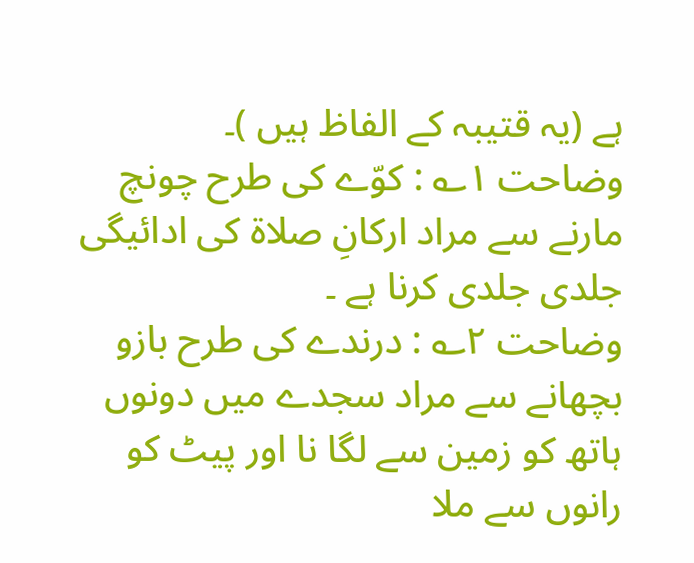ہے (یہ قتیبہ کے الفاظ ہیں )۔
وضاحت ۱؎ : کوّے کی طرح چونچ مارنے سے مراد ارکانِ صلاۃ کی ادائیگی جلدی جلدی کرنا ہے ۔
وضاحت ۲؎ : درندے کی طرح بازو بچھانے سے مراد سجدے میں دونوں ہاتھ کو زمین سے لگا نا اور پیٹ کو رانوں سے ملا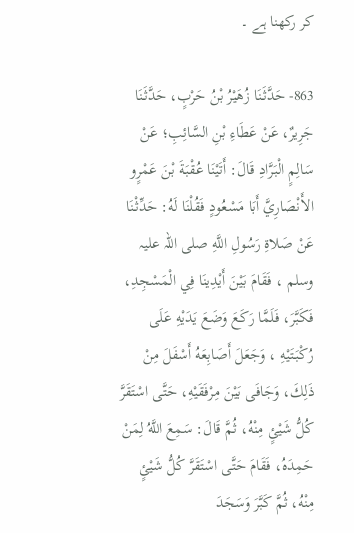کر رکھنا ہے ۔

863- حَدَّثَنَا زُهَيْرُ بْنُ حَرْبٍ، حَدَّثَنَا جَرِيرٌ، عَنْ عَطَاءِ بْنِ السَّائِبِ؛ عَنْ سَالِمٍ الْبَرَّادِ قَالَ: أَتَيْنَا عُقْبَةَ بْنَ عَمْرٍو الأَنْصَارِيَّ أَبَا مَسْعُودٍ فَقُلْنَا لَهُ: حَدِّثْنَا عَنْ صَلاةِ رَسُولِ اللَّهِ صلی اللہ علیہ وسلم ، فَقَامَ بَيْنَ أَيْدِينَا فِي الْمَسْجِدِ، فَكَبَّرَ، فَلَمَّا رَكَعَ وَضَعَ يَدَيْهِ عَلَى رُكْبَتَيْهِ ، وَجَعَلَ أَصَابِعَهُ أَسْفَلَ مِنْ ذَلِكَ، وَجَافَى بَيْنَ مِرْفَقَيْهِ، حَتَّى اسْتَقَرَّ كُلُّ شَيْئٍ مِنْهُ، ثُمَّ قَالَ: سَمِعَ اللَّهُ لِمَنْ حَمِدَهُ، فَقَامَ حَتَّى اسْتَقَرَّ كُلُّ شَيْئٍ مِنْهُ، ثُمَّ كَبَّرَ وَسَجَدَ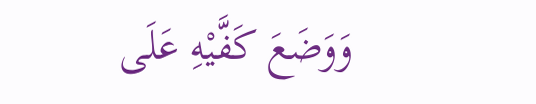وَوَضَعَ كَفَّيْهِ عَلَى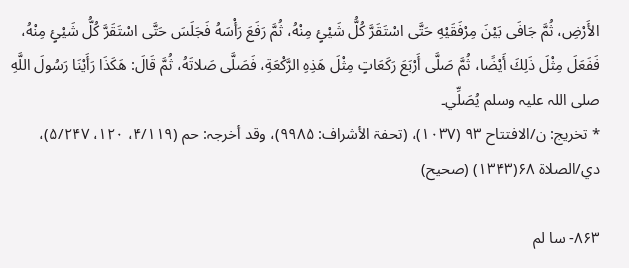الأَرْضِ، ثُمَّ جَافَى بَيْنَ مِرْفَقَيْهِ حَتَّى اسْتَقَرَّ كُلُّ شَيْئٍ مِنْهُ، ثُمَّ رَفَعَ رَأْسَهُ فَجَلَسَ حَتَّى اسْتَقَرَّ كُلُّ شَيْئٍ مِنْهُ، فَفَعَلَ مِثْلَ ذَلِكَ أَيْضًا، ثُمَّ صَلَّى أَرْبَعَ رَكَعَاتٍ مِثْلَ هَذِهِ الرَّكْعَةِ، فَصَلَّى صَلاتَهُ، ثُمَّ قَالَ: هَكَذَا رَأَيْنَا رَسُولَ اللَّهِ صلی اللہ علیہ وسلم يُصَلِّي۔
* تخريج: ن/الافتتاح ۹۳ (۱۰۳۷)، (تحفۃ الأشراف: ۹۹۸۵)، وقد أخرجہ: حم (۴/۱۱۹، ۱۲۰، ۵/۲۴۷)، دي/الصلاۃ ۶۸(۱۳۴۳) (صحیح)

۸۶۳- سا لم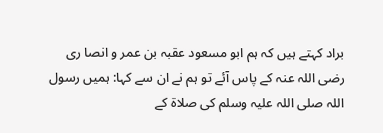براد کہتے ہیں کہ ہم ابو مسعود عقبہ بن عمر و انصا ری رضی اللہ عنہ کے پاس آئے تو ہم نے ان سے کہا: ہمیں رسول اللہ صلی اللہ علیہ وسلم کی صلاۃ کے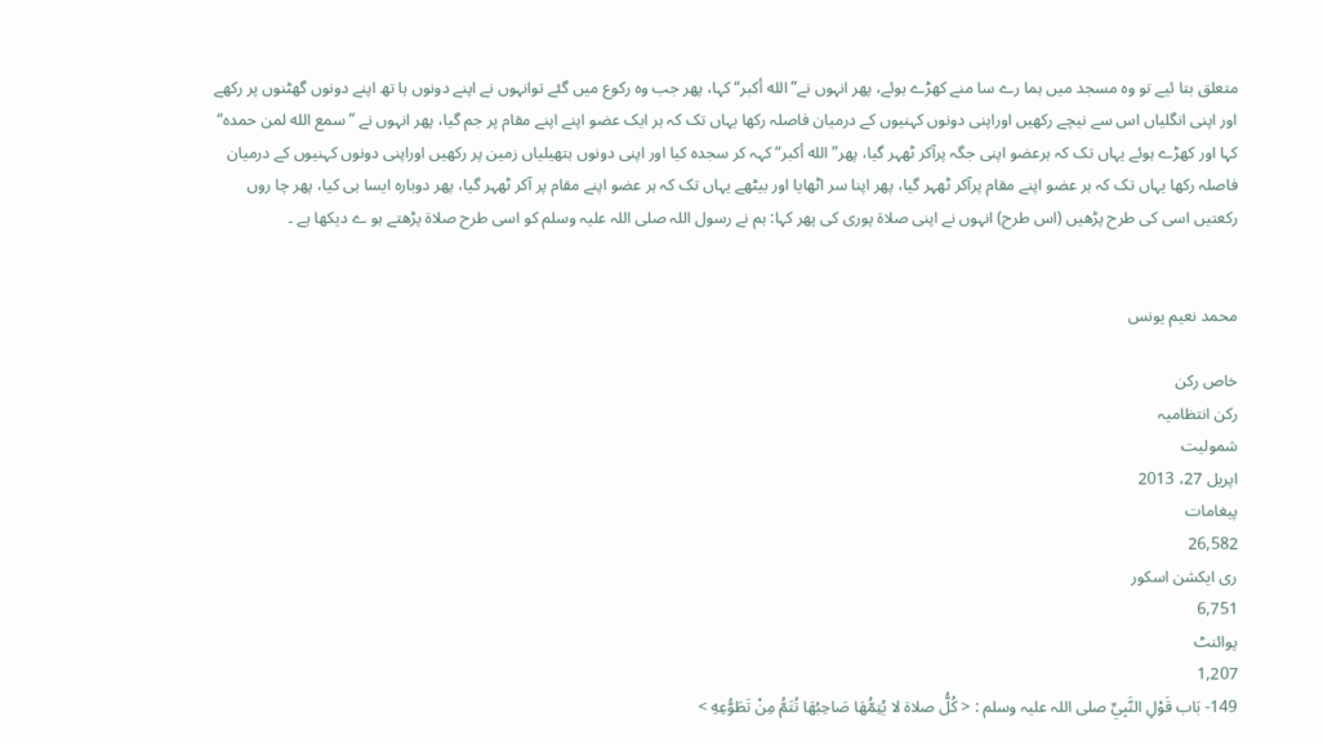متعلق بتا ئیے تو وہ مسجد میں ہما رے سا منے کھڑے ہوئے، پھر انہوں نے’’الله أكبر‘‘ کہا، پھر جب وہ رکوع میں گئے توانہوں نے اپنے دونوں ہا تھ اپنے دونوں گھٹنوں پر رکھے اور اپنی انگلیاں اس سے نیچے رکھیں اوراپنی دونوں کہنیوں کے درمیان فاصلہ رکھا یہاں تک کہ ہر ایک عضو اپنے اپنے مقام پر جم گیا، پھر انہوں نے ’’سمع الله لمن حمده‘‘ کہا اور کھڑے ہوئے یہاں تک کہ ہرعضو اپنی جگہ پرآکر ٹھہر گیا، پھر’’الله أكبر‘‘ کہہ کر سجدہ کیا اور اپنی دونوں ہتھیلیاں زمین پر رکھیں اوراپنی دونوں کہنیوں کے درمیان فاصلہ رکھا یہاں تک کہ ہر عضو اپنے مقام پرآکر ٹھہر گیا، پھر اپنا سر اٹھایا اور بیٹھے یہاں تک کہ ہر عضو اپنے مقام پر آکر ٹھہر گیا، پھر دوبارہ ایسا ہی کیا، پھر چا روں رکعتیں اسی کی طرح پڑھیں (اس طرح) انہوں نے اپنی صلاۃ پوری کی پھر کہا: ہم نے رسول اللہ صلی اللہ علیہ وسلم کو اسی طرح صلاۃ پڑھتے ہو ے دیکھا ہے ۔


محمد نعیم یونس

خاص رکن
رکن انتظامیہ
شمولیت
اپریل 27، 2013
پیغامات
26,582
ری ایکشن اسکور
6,751
پوائنٹ
1,207
149- بَاب قَوْلِ النَّبِيِّ صلی اللہ علیہ وسلم : < كُلُّ صلاة لا يُتِمُّهَا صَاحِبُهَا تُتَمُّ مِنْ تَطَوُّعِهِ >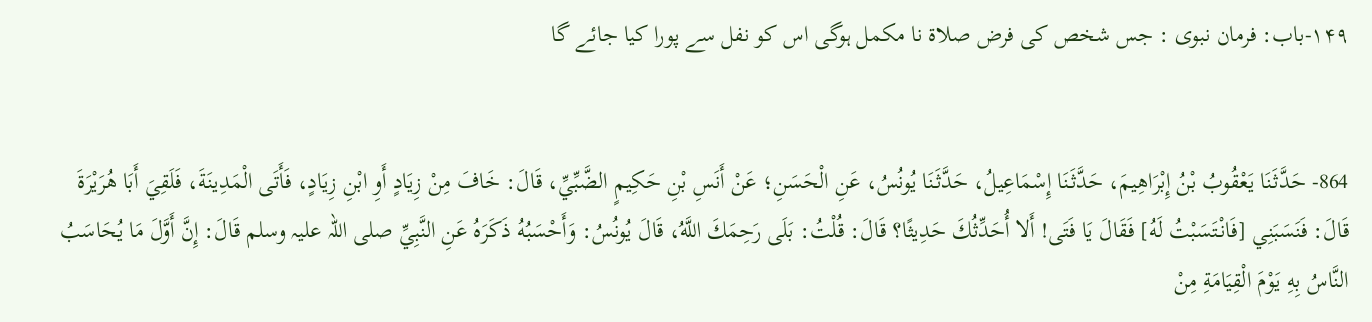۱۴۹-باب: فرمان نبوی : جس شخص کی فرض صلاۃ نا مکمل ہوگی اس کو نفل سے پورا کیا جائے گا


864- حَدَّثَنَا يَعْقُوبُ بْنُ إِبْرَاهِيمَ، حَدَّثَنَا إِسْمَاعِيلُ، حَدَّثَنَا يُونُسُ، عَنِ الْحَسَنِ؛ عَنْ أَنَسِ بْنِ حَكِيمٍ الضَّبِّيِّ، قَالَ: خَافَ مِنْ زِيَادٍ أَوِ ابْنِ زِيَادٍ، فَأَتَى الْمَدِينَةَ، فَلَقِيَ أَبَا هُرَيْرَةَ قَالَ: فَنَسَبَنِي [فَانْتَسَبْتُ لَهُ] فَقَالَ يَا فَتَى! أَلا أُحَدِّثُكَ حَدِيثًا؟ قَالَ: قُلْتُ: بَلَى رَحِمَكَ اللَّهُ، قَالَ يُونُسُ: وَأَحْسَبُهُ ذَكَرَهُ عَنِ النَّبِيِّ صلی اللہ علیہ وسلم قَالَ: إِنَّ أَوَّلَ مَا يُحَاسَبُ النَّاسُ بِهِ يَوْمَ الْقِيَامَةِ مِنْ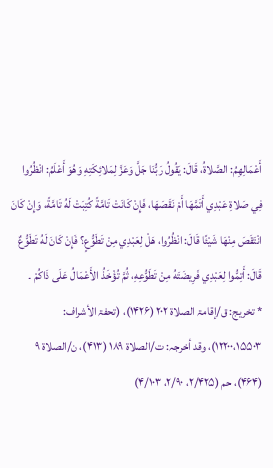أَعْمَالِهِمُ: الصَّلاةُ، قَالَ: يَقُولُ رَبُّنَا جَلَّ وَعَزَّ لِمَلائِكَتِهِ وَهُوَ أَعْلَمُ: انْظُرُوا فِي صَلاةِ عَبْدِي أَتَمَّهَا أَمْ نَقَصَهَا، فَإِنْ كَانَتْ تَامَّةً كُتِبَتْ لَهُ تَامَّةً، وَإِنْ كَانَ انْتَقَصَ مِنْهَا شَيْئًا قَالَ: انْظُرُوا، هَلْ لِعَبْدِي مِنْ تَطَوُّعٍ؟ فَإِنْ كَانَ لَهُ تَطَوُّعٌ قَالَ: أَتِمُّوا لِعَبْدِي فَرِيضَتَهُ مِنْ تَطَوُّعِهِ، ثُمَّ تُؤْخَذُ الأَعْمَالُ عَلَى ذَاكُمْ ۔
* تخريج: ق/إقامۃ الصلاۃ ۲۰۲ (۱۴۲۶)، (تحفۃ الأشراف: ۱۲۲۰۰،۱۵۵۰۳)، وقد أخرجہ: ت/الصلاۃ ۱۸۹ (۴۱۳)، ن/الصلاۃ ۹ (۴۶۴)، حم (۲/۴۲۵، ۲/۹۰، ۴/۱۰۳)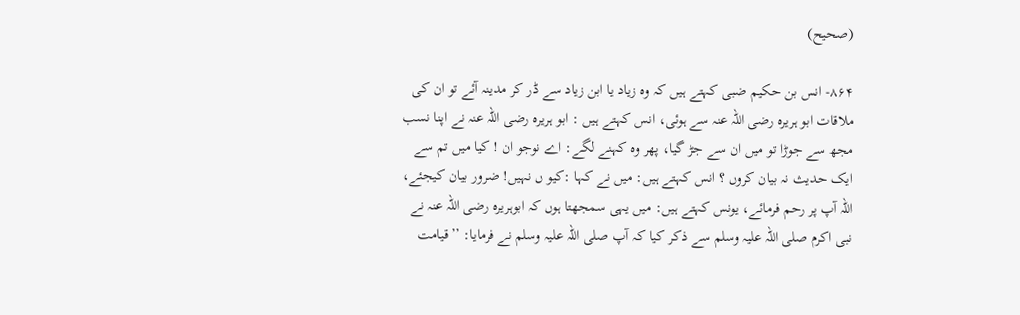(صحیح)

۸۶۴- انس بن حکیم ضبی کہتے ہیں کہ وہ زیاد یا ابن زیاد سے ڈر کر مدینہ آئے تو ان کی ملاقات ابو ہریرہ رضی اللہ عنہ سے ہوئی، انس کہتے ہیں : ابو ہریرہ رضی اللہ عنہ نے اپنا نسب مجھ سے جوڑا تو میں ان سے جڑ گیا، پھر وہ کہنے لگے: اے نوجو ان ! کیا میں تم سے ایک حدیث نہ بیان کروں ؟ انس کہتے ہیں: میں نے کہا :کیو ں نہیں! ضرور بیان کیجئے، اللہ آپ پر رحم فرمائے، یونس کہتے ہیں: میں یہی سمجھتا ہوں کہ ابوہریرہ رضی اللہ عنہ نے نبی اکرم صلی اللہ علیہ وسلم سے ذکر کیا کہ آپ صلی اللہ علیہ وسلم نے فرمایا: ’’قیامت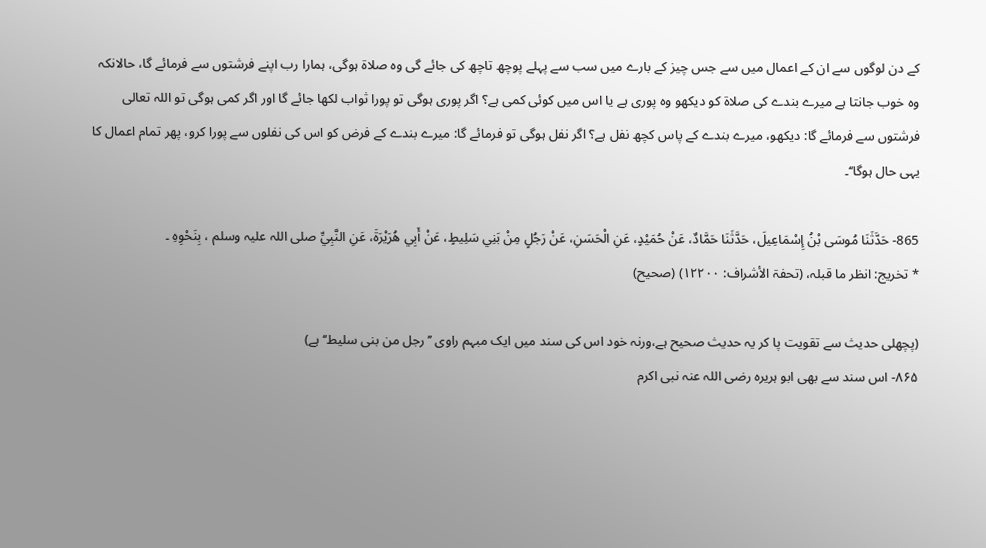کے دن لوگوں سے ان کے اعمال میں سے جس چیز کے بارے میں سب سے پہلے پوچھ تاچھ کی جائے گی وہ صلاۃ ہوگی، ہمارا رب اپنے فرشتوں سے فرمائے گا، حالانکہ وہ خوب جانتا ہے میرے بندے کی صلاۃ کو دیکھو وہ پوری ہے یا اس میں کوئی کمی ہے؟ اگر پوری ہوگی تو پورا ثواب لکھا جائے گا اور اگر کمی ہوگی تو اللہ تعالی فرشتوں سے فرمائے گا: دیکھو، میرے بندے کے پاس کچھ نفل ہے؟ اگر نفل ہوگی تو فرمائے گا: میرے بندے کے فرض کو اس کی نفلوں سے پورا کرو، پھر تمام اعمال کا یہی حال ہوگا‘‘۔

865- حَدَّثَنَا مُوسَى بْنُ إِسْمَاعِيلَ، حَدَّثَنَا حَمَّادٌ، عَنْ حُمَيْدٍ، عَنِ الْحَسَنِ، عَنْ رَجُلٍ مِنْ بَنِي سَلِيطٍ، عَنْ أَبِي هُرَيْرَةَ، عَنِ النَّبِيِّ صلی اللہ علیہ وسلم ، بِنَحْوِهِ ۔
* تخريج: انظر ما قبلہ، (تحفۃ الأشراف: ۱۲۲۰۰) (صحیح)

(پچھلی حدیث سے تقویت پا کر یہ حدیث صحیح ہے،ورنہ خود اس کی سند میں ایک مبہم راوی ’’رجل من بنی سلیط‘‘ ہے)
۸۶۵- اس سند سے بھی ابو ہریرہ رضی اللہ عنہ نبی اکرم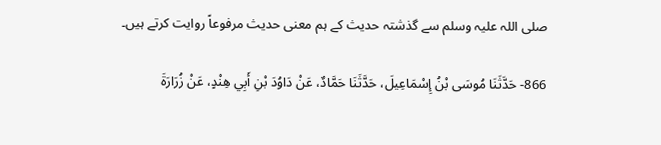صلی اللہ علیہ وسلم سے گذشتہ حدیث کے ہم معنی حدیث مرفوعاً روایت کرتے ہیں۔

866- حَدَّثَنَا مُوسَى بْنُ إِسْمَاعِيلَ، حَدَّثَنَا حَمَّادٌ، عَنْ دَاوُدَ بْنِ أَبِي هِنْدٍ، عَنْ زُرَارَةَ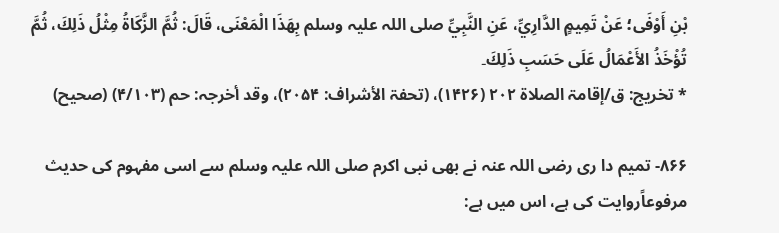بْنِ أَوْفَى؛ عَنْ تَمِيمٍ الدَّارِيِّ، عَنِ النَّبِيِّ صلی اللہ علیہ وسلم بِهَذَا الْمَعْنَى، قَالَ: ثُمَّ الزَّكَاةُ مِثْلُ ذَلِكَ، ثُمَّ تُؤْخَذُ الأَعْمَالُ عَلَى حَسَبِ ذَلِكَ۔
* تخريج: ق/إقامۃ الصلاۃ ۲۰۲ (۱۴۲۶)، (تحفۃ الأشراف: ۲۰۵۴)، وقد أخرجہ: حم (۴/۱۰۳) (صحیح)

۸۶۶- تمیم دا ری رضی اللہ عنہ نے بھی نبی اکرم صلی اللہ علیہ وسلم سے اسی مفہوم کی حدیث مرفوعاًروایت کی ہے، اس میں ہے: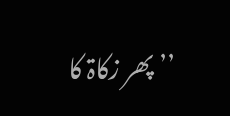’’پھر زکاۃ کا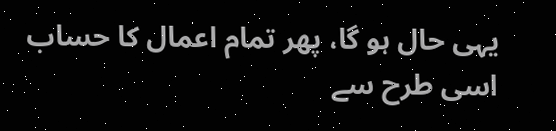یہی حال ہو گا، پھر تمام اعمال کا حساب اسی طرح سے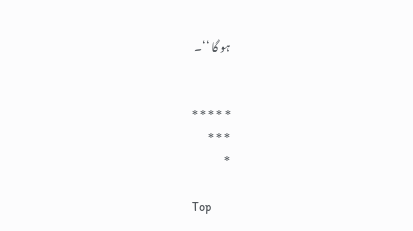ہو گا ‘‘۔


* * * * *
* * *
*

Top